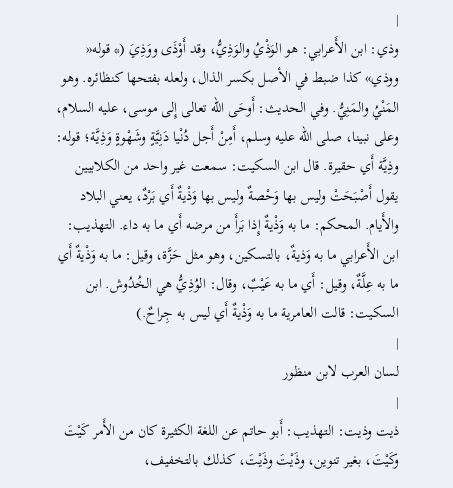|
وذي: ابن الأَعرابي: هو الوَذْيُ والوَذِيُّ، وقد أَوْذَى ووَذِيَ (* قوله« ووذي» كذا ضبط في الأصل بكسر الذال، ولعله بفتحها كنظائره. وهو المَنْيُ والمَنِيُّ. وفي الحديث: أَوحَى الله تعالى إِلى موسى، عليه السلام، وعلى نبينا، صلى الله عليه وسلم، أَمِنْ أَجل دُنْيا دَنِيَّةٍ وشَهْوةٍ وَذِيَّة؛ قوله: وذِيَّة أَي حقيرة. قال ابن السكيت: سمعت غير واحد من الكلابيين يقول أَصْبَحَتْ وليس بها وَحْصةٌ وليس بها وَذْيةٌ أَي بَرْدٌ، يعني البلاد والأَيام. المحكم: ما به وَذْيةٌ إِذا بَرأَ من مرضه أَي ما به داء. التهذيب: ابن الأَعرابي ما به وَذيةٌ، بالتسكين، وهو مثل حَزَّة، وقيل: ما به وَذْيةٌ أَي ما به عِلَّةٌ، وقيل: أَي ما به عَيْبٌ، وقال: الوُذِيُّ هي الخُدُوش. ابن السكيت: قالت العامرية ما به وَذْيةٌ أَي ليس به جِراحٌ.)
|
لسان العرب لابن منظور
|
ذيت وذيت: التهذيب: أَبو حاتم عن اللغة الكثيرة كان من الأَمر كَيْتَ وكَيْتَ، بغير تنوين، وذَيْتَ وذَيْتَ، كذلك بالتخفيف،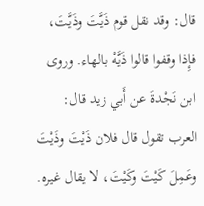قال: وقد نقل قوم ذَيَّتَ وذَيَّتَ، فإِذا وقفوا قالوا ذَيَّهْ بالهاء. وروى ابن نَجْدةَ عن أَبي زيد قال: العرب تقول قال فلان ذَيْتَ وذَيْتَ وعَمِلَ كَيْتَ وكَيْتَ، لا يقال غيره.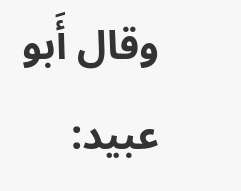وقال أَبو عبيد: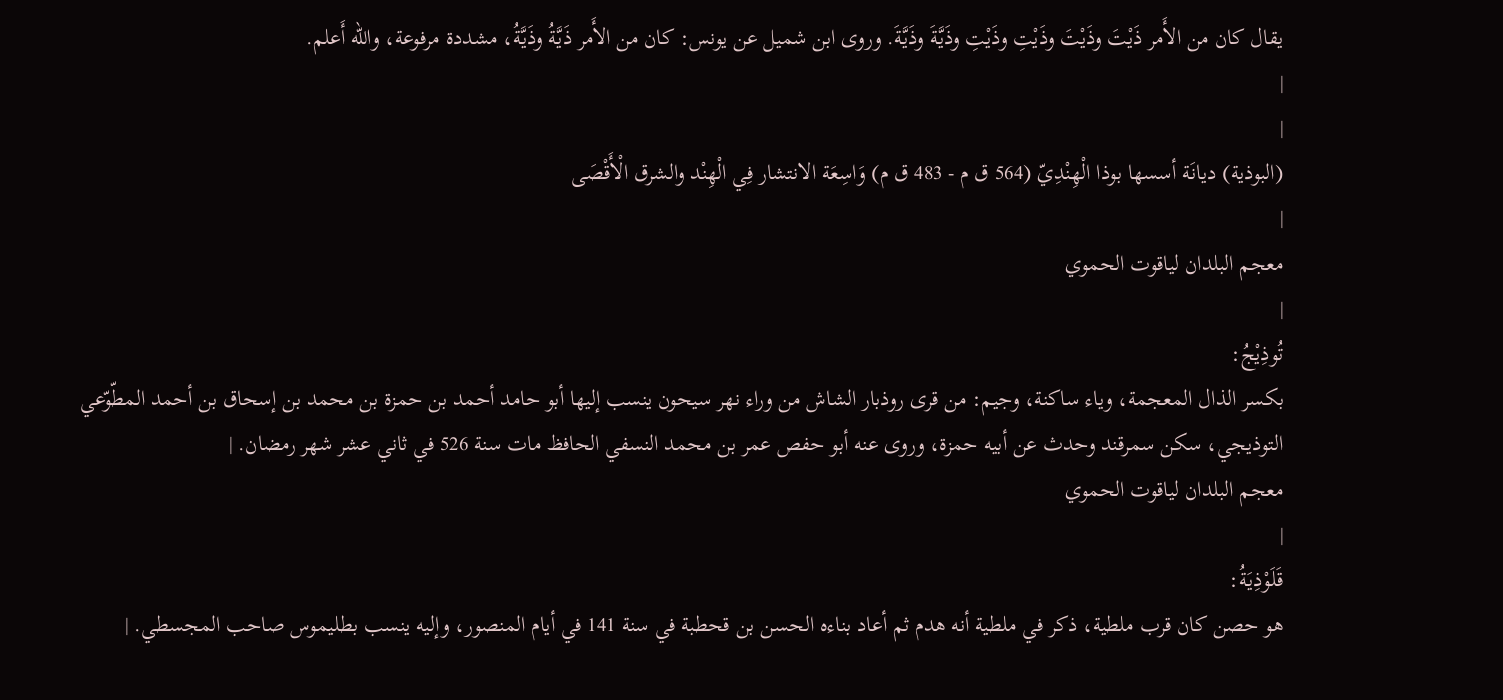يقال كان من الأَمر ذَيْتَ وذَيْتَ وذَيْتِ وذَيْتِ وذَيَّةَ وذَيَّةَ. وروى ابن شميل عن يونس: كان من الأَمر ذَيَّةُ وذَيَّةُ، مشددة مرفوعة، والله أَعلم.
|
|
(البوذية) ديانَة أسسها بوذا الْهِنْدِيّ (564 ق م - 483 ق م) وَاسِعَة الانتشار فِي الْهِنْد والشرق الْأَقْصَى
|
معجم البلدان لياقوت الحموي
|
تُوذِيْجُ:
بكسر الذال المعجمة، وياء ساكنة، وجيم: من قرى روذبار الشاش من وراء نهر سيحون ينسب إليها أبو حامد أحمد بن حمزة بن محمد بن إسحاق بن أحمد المطّوّعي التوذيجي، سكن سمرقند وحدث عن أبيه حمزة، وروى عنه أبو حفص عمر بن محمد النسفي الحافظ مات سنة 526 في ثاني عشر شهر رمضان. |
معجم البلدان لياقوت الحموي
|
قَلَوْذِيَةُ:
هو حصن كان قرب ملطية، ذكر في ملطية أنه هدم ثم أعاد بناءه الحسن بن قحطبة في سنة 141 في أيام المنصور، وإليه ينسب بطليموس صاحب المجسطي. |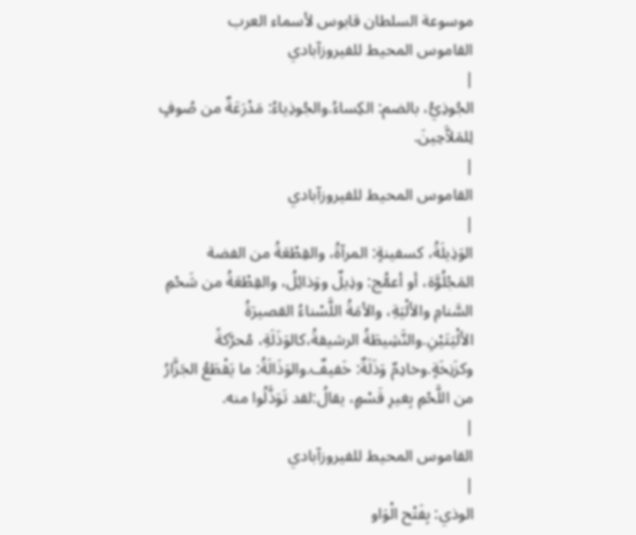موسوعة السلطان قابوس لأسماء العرب
القاموس المحيط للفيروزآبادي
|
الجُوذِيُّ، بالضم: الكِساءُ.والجُوذِياءُ: مَدْرَعَةٌ من صُوفٍ لِلمَلاَّحِينَ.
|
القاموس المحيط للفيروزآبادي
|
الوَذِيلَةُ، كسفينةٍ: المرآةُ، والقِطْعَةُ من الفضة المَجْلُوَّة، أو أعمُّج: وذِيلٌ ووَذائِلُ، والقِطْعَةُ من شَحْمِ السَّنامِ والألْيَةِ، والأمَةُ اللَّسْناءُ القصيرَةُ الألْيَتَيْنِ.والنَّشِيطَةُ الرشيقةُ،كالوَذَلَةِ، مُحرَّكةً وكزَنِخَةٍ.وخادِمٌ وَذَلَةٌ: خَفيفٌ.والوَذَالَةُ: ما يَقْطَعُ الجَزَّارُ من اللَّحْمِ بِغيرِ قَسْمٍ، يقالُ:لقد تَوَذَّلُوا منه.
|
القاموس المحيط للفيروزآبادي
|
الوذي: بِفَتْح الْوَاو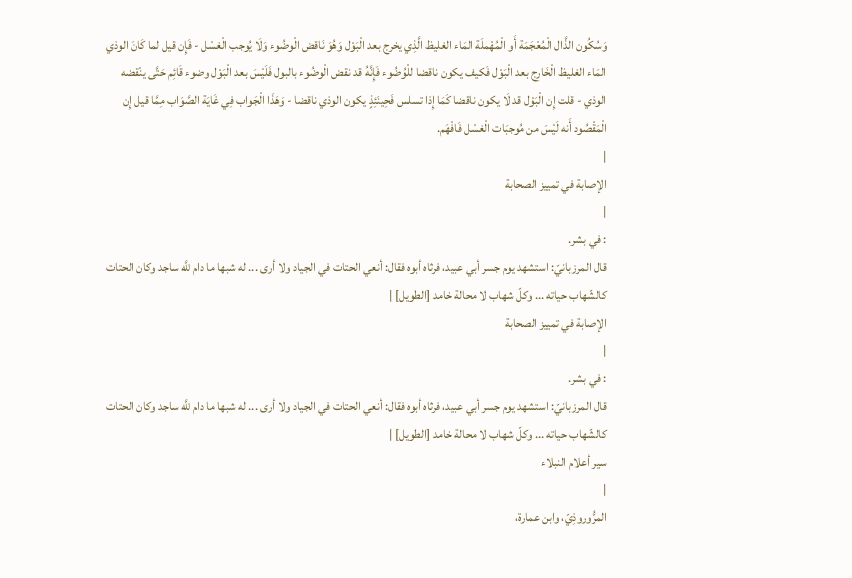وَسُكُون الذَّال الْمُعْجَمَة أَو الْمُهْملَة المَاء الغليظ الَّذِي يخرج بعد الْبَوْل وَهُوَ نَاقض الْوضُوء وَلَا يُوجب الْغسْل - فَإِن قيل لما كَانَ الوذي المَاء الغليظ الْخَارِج بعد الْبَوْل فَكيف يكون ناقضا للْوُضُوء فَإِنَّهُ قد نقض الْوضُوء بالبول فَلَيْسَ بعد الْبَوْل وضوء قَائِم حَتَّى ينْقضه الوذي - قلت إِن الْبَوْل قد لَا يكون ناقضا كَمَا إِذا تسلس فَحِينَئِذٍ يكون الوذي ناقضا - وَهَذَا الْجَواب فِي غَايَة الصَّوَاب مِمَّا قيل إِن الْمَقْصُود أَنه لَيْسَ من مُوجبَات الْغسْل فَافْهَم.
|
الإصابة في تمييز الصحابة
|
: في بشر.
قال المرزبانيّ: استشهد يوم جسر أبي عبيد، فرثاه أبوه فقال: أنعي الحتات في الجياد ولا أرى ... له شبها ما دام للَّه ساجد وكان الحتات كالشّهاب حياته ... وكلّ شهاب لا محالة خامد [الطويل] |
الإصابة في تمييز الصحابة
|
: في بشر.
قال المرزبانيّ: استشهد يوم جسر أبي عبيد، فرثاه أبوه فقال: أنعي الحتات في الجياد ولا أرى ... له شبها ما دام للَّه ساجد وكان الحتات كالشّهاب حياته ... وكلّ شهاب لا محالة خامد [الطويل] |
سير أعلام النبلاء
|
المرُّوروذِيّ، وابن عمارة،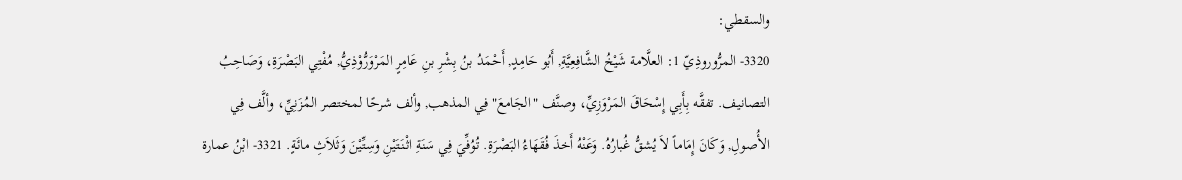والسقطي:
3320- المرُّوروذِيّ 1: العلَّامة شَيْخُ الشَّافِعِيَّةِ, أَبُو حَامِدٍ, أَحْمَدُ بنُ بِشْرِ بنِ عَامِرٍ المَرْوَرُّوْذِيُّ, مُفْتِي البَصْرَةِ، وَصَاحِبُ التصانيف. تفقَّه بِأَبِي إِسْحَاقَ المَرْوَزِيِّ، وصنَّف "الجَامعَ" فِي المذهب, وألف شرحًا لمختصر المُزَنِيِّ، وألَّف فِي الأُصولِ, وَكَانَ إِمَاماً لاَ يُشقُّ غُبارُهُ. وَعَنْهُ أَخذَ فُقَهَاءُ البَصْرَةِ. تُوُفِّيَ فِي سَنَةِ اثْنَتَيْنِ وَسِتِّيْنَ وَثَلاَثِ مائَةٍ. 3321- ابْنُ عمارة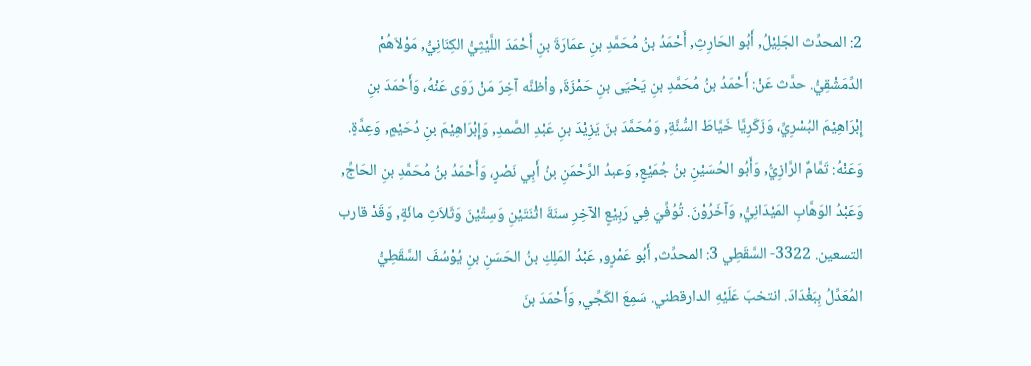2: المحدِّث الجَلِيْلُ, أَبُو الحَارِثِ, أَحْمَدُ بنُ مُحَمَّدِ بنِ عمَارَةَ بنِ أَحْمَدَ اللَّيْثِيُّ الكِنَانِيُّ, مَوْلاَهُمْ الدِّمَشْقِيُّ. حدَّث عَنْ: أَحْمَدُ بنُ مُحَمَّدِ بنِ يَحْيَى بنِ حَمْزَةَ, وأظنَّه آخِرَ مَنْ رَوَى عَنْهُ، وَأَحْمَدَ بنِ إِبْرَاهِيْمَ البُسْرِيِّ، وَزَكَرِيَّا خَيَّاطَ السُّنَّةِ, وَمُحَمَّدَ بنَ يَزِيْدَ بنِ عَبْدِ الصَّمدِ, وَإِبْرَاهِيْمَ بنِ دُحَيْمٍ, وَعِدَّةٍ. وَعَنْهُ: تَمَّامٌ الرَّازِيُّ, وَأَبُو الحُسَيْنِ بنُ جُمَيْعٍ, وَعبدُ الرَّحْمَنِ بنُ أَبِي نَصْرٍ، وَأَحْمَدُ بنُ مُحَمَّدِ بنِ الحَاجِّ, وَعَبْدُ الوَهَّابِ المَيْدَانِيُّ, وَآخَرُوْنَ. تُوُفِّيَ فِي رَبِيْعٍ الآخِرِ سنَةَ اثْنَتَيْنِ وَسِتِّيْنَ وَثَلاَثِ مائَةٍ, وَقَدْ قارب التسعين. 3322- السَّقَطِي 3: المحدِّث, أَبُو عَمْرٍو, عَبْدُ المَلِكِ بنُ الحَسَنِ بنِ يُوْسُفَ السَّقَطِيُّ المُعَدِّلُ بِبَغْدَادَ. انتخبَ عَلَيْهِ الدارقطني. سَمِعَ الكَجِّي, وَأَحْمَدَ بنَ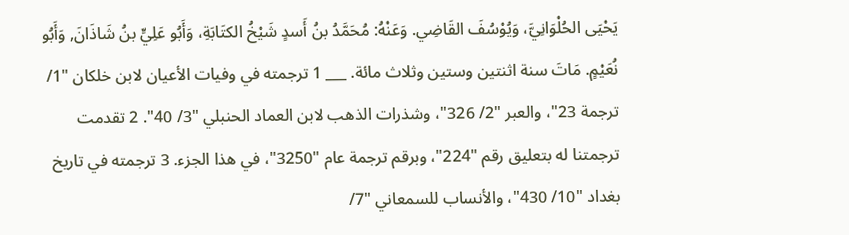يَحْيَى الحُلْوَانِيَّ، وَيُوْسُفَ القَاضِي. وَعَنْهُ: مُحَمَّدُ بنُ أَسدٍ شَيْخُ الكتَابَةِ، وَأَبُو عَلِيٍّ بنُ شَاذَانَ, وَأَبُو نُعَيْمٍ. مَاتَ سنة اثنتين وستين وثلاث مائة. ___ 1 ترجمته في وفيات الأعيان لابن خلكان "1/ ترجمة 23"، والعبر "2/ 326"، وشذرات الذهب لابن العماد الحنبلي "3/ 40". 2 تقدمت ترجمتنا له بتعليق رقم "224"، وبرقم ترجمة عام "3250"، في هذا الجزء. 3 ترجمته في تاريخ بغداد "10/ 430"، والأنساب للسمعاني "7/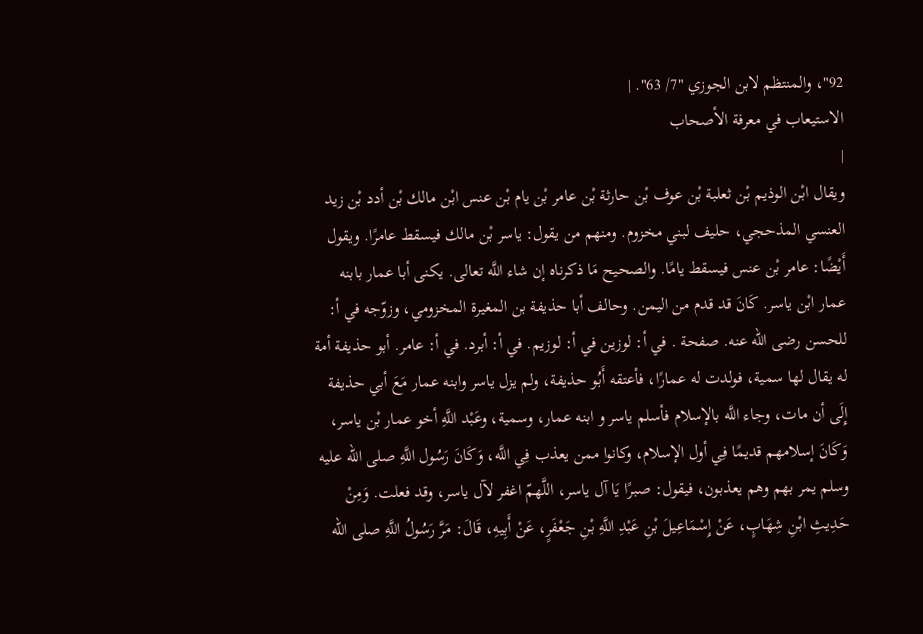92"، والمنتظم لابن الجوزي "7/ 63". |
الاستيعاب في معرفة الأصحاب
|
ويقال ابْن الوذيم بْن ثعلبة بْن عوف بْن حارثة بْن عامر بْن يام بْن عنس ابْن مالك بْن أدد بْن زيد العنسي المذحجي، حليف لبني مخزوم. ومنهم من يقول: ياسر بْن مالك فيسقط عامرًا. ويقول أَيْضًا: عامر بْن عنس فيسقط يامًا. والصحيح مَا ذكرناه إن شاء اللَّه تعالى. يكنى أبا عمار بابنه عمار ابْن ياسر. كَانَ قد قدم من اليمن. وحالف أبا حذيفة بن المغيرة المخزومي، وزوّجه في أ: للحسن رضى الله عنه. صفحة . في أ: لوزين في أ: لوزيم. في أ: أبرد. في أ: عامر. أبو حذيفة أمة له يقال لها سمية، فولدت له عمارًا، فأعتقه أَبُو حذيفة، ولم يزل ياسر وابنه عمار مَعَ أبي حذيفة إِلَى أن مات، وجاء اللَّه بالإسلام فأسلم ياسر و ابنه عمار، وسمية، وعَبْد اللَّهِ أخو عمار بْن ياسر، وَكَانَ إسلامهم قديمًا فِي أول الإسلام، وكانوا ممن يعذب فِي اللَّه، وَكَانَ رَسُول اللَّهِ صلى الله عليه وسلم يمر بهم وهم يعذبون، فيقول: صبرًا يَا آل ياسر، اللَّهمّ اغفر لآل ياسر، وقد فعلت. وَمِنْ حَدِيثِ ابْنِ شِهَابٍ، عَنْ إِسْمَاعِيلَ بْنِ عَبْدِ اللَّهِ بْنِ جَعْفَرٍ، عَنْ أَبِيهِ، قَالَ: مَرَّ رَسُولُ اللَّهِ صلى الله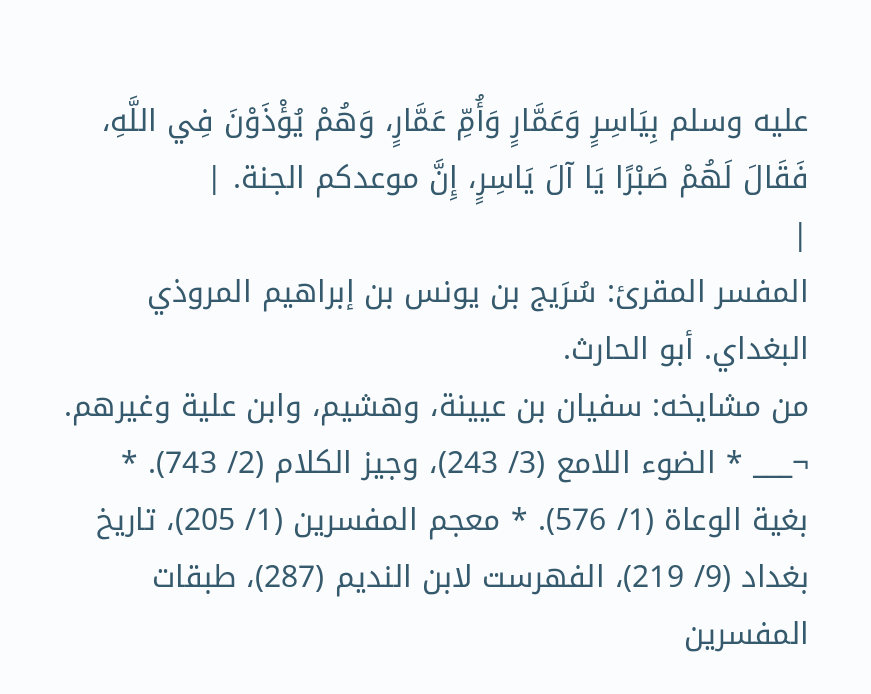عليه وسلم بِيَاسِرٍ وَعَمَّارٍ وَأُمِّ عَمَّارٍ، وَهُمْ يُؤْذَوْنَ فِي اللَّهِ، فَقَالَ لَهُمْ صَبْرًا يَا آلَ يَاسِرٍ، إِنَّ موعدكم الجنة. |
|
المفسر المقرئ: سُرَيج بن يونس بن إبراهيم المروذي البغداي. أبو الحارث.
من مشايخه: سفيان بن عيينة، وهشيم، وابن علية وغيرهم. ¬___ * الضوء اللامع (3/ 243)، وجيز الكلام (2/ 743). * بغية الوعاة (1/ 576). * معجم المفسرين (1/ 205)، تاريخ بغداد (9/ 219)، الفهرست لابن النديم (287)، طبقات المفسرين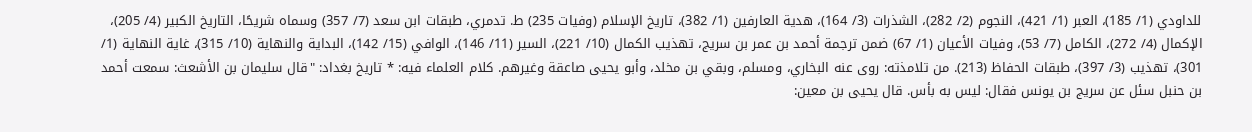للداودي (1/ 185)، العبر (1/ 421)، النجوم (2/ 282)، الشذرات (3/ 164)، هدية العارفين (1/ 382)، تاريخ الإسلام (وفيات 235) ط. تدمري، طبقات ابن سعد (7/ 357) وسماه شريحًا، التاريخ الكبير (4/ 205)، الإكمال (4/ 272)، الكامل (7/ 53)، وفيات الأعيان (1/ 67) ضمن ترجمة أحمد بن عمر بن سريج، تهذيب الكمال (10/ 221)، السير (11/ 146)، الوافي (15/ 142)، البداية والنهاية (10/ 315)، غاية النهاية (1/ 301)، تهذيب (3/ 397)، طبقات الحفاظ (213). من تلامذته: روى عنه البخاري، ومسلم، وبقي بن مخلد، وأبو يحيى صاعقة وغيرهم. كلام العلماء فيه: * تاريخ بغداد: "قال سليمان بن الأشعث: سمعت أحمد بن حنبل سئل عن سريج بن يونس فقال: ليس به بأس. قال يحيى بن معين: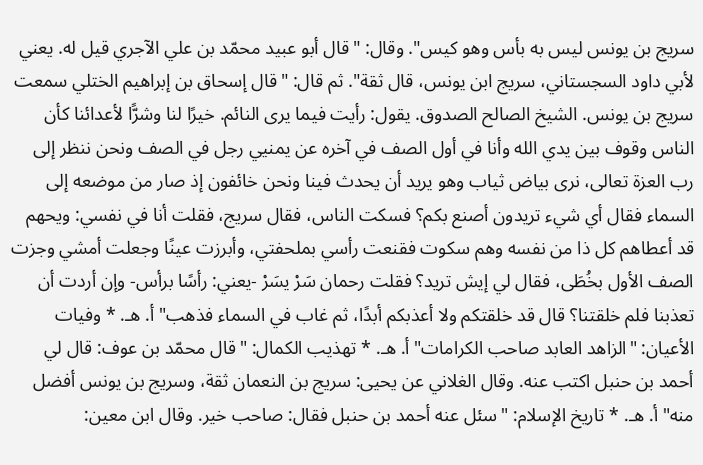سريج بن يونس ليس به بأس وهو كيس". وقال: "قال أبو عبيد محمّد بن علي الآجري قيل له. يعني لأبي داود السجستاني، سريج ابن يونس، قال ثقة". ثم قال: "قال إسحاق بن إبراهيم الختلي سمعت سريج بن يونس. الشيخ الصالح الصدوق. يقول: رأيت فيما يرى النائم. خيرًا لنا وشرًّا لأعدائنا كأن الناس وقوف بين يدي الله وأنا في أول الصف في آخره عن يمنيي رجل في الصف ونحن ننظر إلى رب العزة تعالى، نرى بياض ثياب وهو يريد أن يحدث فينا ونحن خائفون إذ صار من موضعه إلى السماء فقال أي شيء تريدون أصنع بكم؟ فسكت الناس، فقال سريج، فقلت أنا في نفسي: ويحهم قد أعطاهم كل ذا من نفسه وهم سكوت فقنعت رأسي بملحفتي، وأبرزت عينًا وجعلت أمشي وجزت الصف الأول بخُطَى، فقال لي إيش تريد؟ فقلت رحمان سَرْ يسَرْ -يعني: رأسًا برأس- وإن أردت أن تعذبنا فلم خلقتنا؟ قال قد خلقتكم ولا أعذبكم أبدًا، ثم غاب في السماء فذهب" أ. هـ. * وفيات الأعيان: "الزاهد العابد صاحب الكرامات" أ. هـ. * تهذيب الكمال: "قال محمّد بن عوف: قال لي أحمد بن حنبل اكتب عنه. وقال الغلاني عن يحيى: سريج بن النعمان ثقة، وسريج بن يونس أفضل منه" أ. هـ. * تاريخ الإسلام: "سئل عنه أحمد بن حنبل فقال: صاحب خير. وقال ابن معين: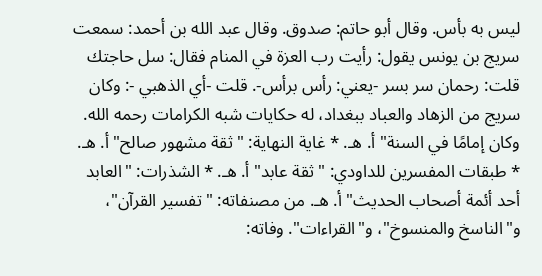ليس به بأس. وقال أبو حاتم: صدوق. وقال عبد الله بن أحمد: سمعت سريج بن يونس يقول: رأيت رب العزة في المنام فقال: سل حاجتك قلت: رحمان سر بسر -يعني: رأس برأس-. قلت -أي الذهبي -: وكان سريج من الزهاد والعباد ببغداد، له حكايات شبه الكرامات رحمه الله. وكان إمامًا في السنة" أ. هـ. * غاية النهاية: "ثقة مشهور صالح" أ. هـ. * طبقات المفسرين للداودي: "ثقة عابد" أ. هـ. * الشذرات: "العابد أحد أئمة أصحاب الحديث" أ. هـ. من مصنفاته: "تفسير القرآن"، و"الناسخ والمنسوخ"، و"القراءات". وفاته: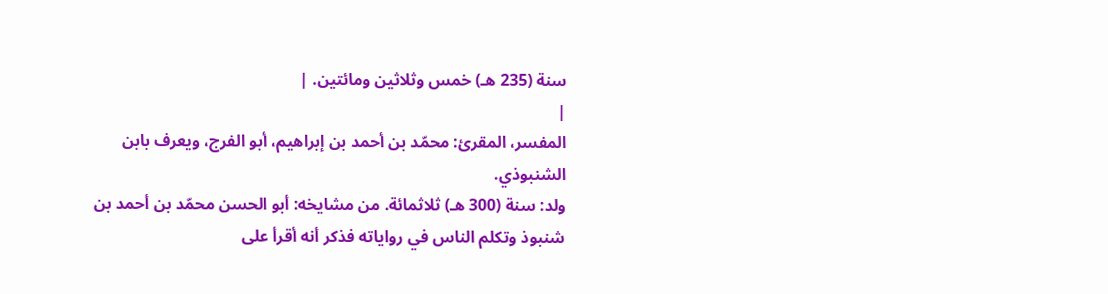سنة (235 هـ) خمس وثلاثين ومائتين. |
|
المفسر، المقرئ: محمّد بن أحمد بن إبراهيم، أبو الفرج، ويعرف بابن الشنبوذي.
ولد: سنة (300 هـ) ثلاثمائة. من مشايخه: أبو الحسن محمّد بن أحمد بن شنبوذ وتكلم الناس في رواياته فذكر أنه أقرأ على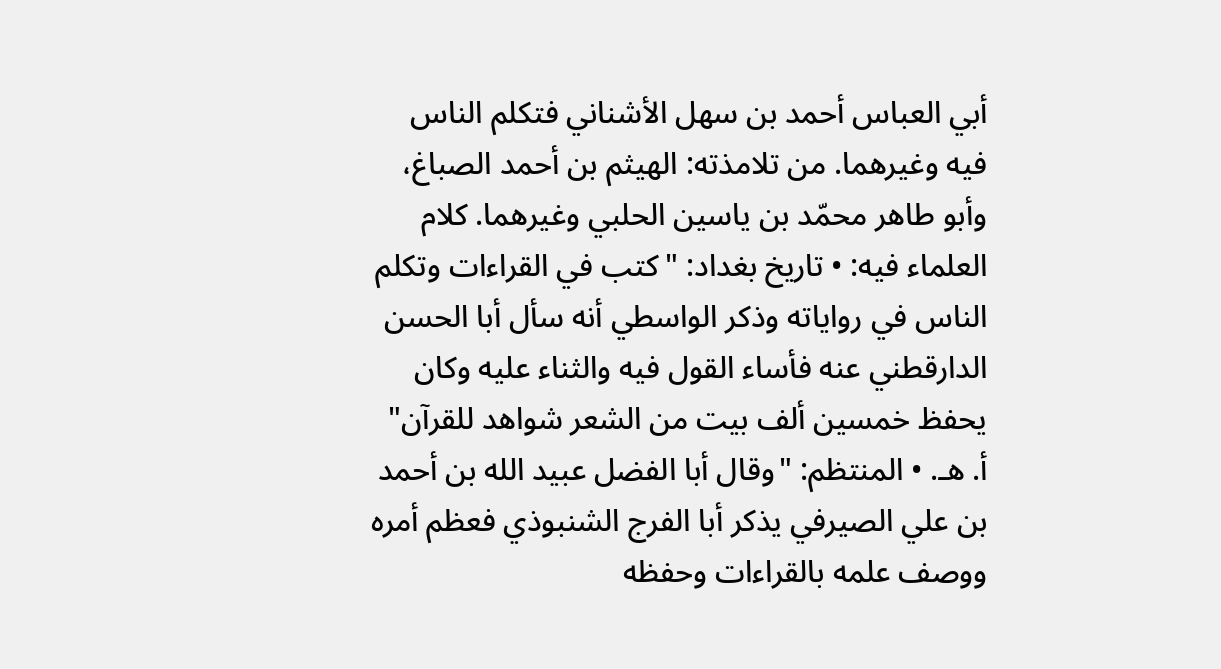أبي العباس أحمد بن سهل الأشناني فتكلم الناس فيه وغيرهما. من تلامذته: الهيثم بن أحمد الصباغ، وأبو طاهر محمّد بن ياسين الحلبي وغيرهما. كلام العلماء فيه: • تاريخ بغداد: "كتب في القراءات وتكلم الناس في رواياته وذكر الواسطي أنه سأل أبا الحسن الدارقطني عنه فأساء القول فيه والثناء عليه وكان يحفظ خمسين ألف بيت من الشعر شواهد للقرآن" أ. هـ. • المنتظم: "وقال أبا الفضل عبيد الله بن أحمد بن علي الصيرفي يذكر أبا الفرج الشنبوذي فعظم أمره ووصف علمه بالقراءات وحفظه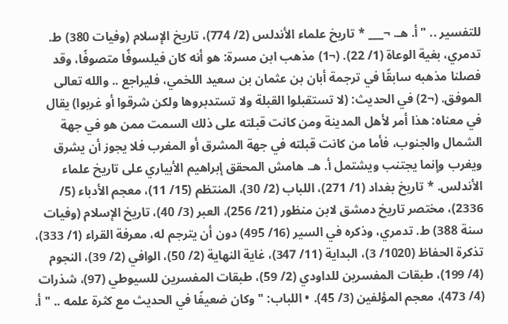للتفسير .. " أ. هـ. ¬___ * تاريخ علماء الأندلس (2/ 774)، تاريخ الإسلام (وفيات 380) ط. تدمري، بغية الوعاة (1/ 22). (¬1) مذهب ابن مسرة: هو أنه كان فيلسوفًا متصوفًا، وقد فصلنا مذهبه سابقًا في ترجمة أبان بن عثمان بن سعيد اللخمي، فليراجع .. والله تعالى الموفق. (¬2) في الحديث: (لا تستقبلوا القبلة ولا تستدبروها ولكن شرقوا أو غربوا) يقال في معناه: هذا أمر لأهل المدينة ومن كانت قبلته على ذلك السمت ممن هو في جهة الشمال والجنوب، فأما من كانت قبلته في جهة المشرق أو المغرب فلا يجوز أن يشرق ويغرب وإنما يجتنب ويشتمل أ. هـ. هامش المحقق إبراهيم الأبياري على تاريخ علماء الأندلس. * تاريخ بغداد (1/ 271)، اللباب (2/ 30)، المنتظم (15/ 11)، معجم الأدباء (5/ 2336)، مختصر تاريخ دمشق لابن منظور (21/ 256)، العبر (3/ 40)، تاريخ الإسلام (وفيات سنة 388) ط. تدمري، وذكره في السير (16/ 495) دون أن يترجم له، معرفة القراء (1/ 333)، تذكرة الحفاظ (1020/ 3)، البداية (11/ 347)، غاية النهاية (2/ 50)، الوافي (2/ 39)، النجوم (4/ 199)، طبقات المفسرين للداودي (2/ 59)، طبقات المفسرين للسيوطي (97)، شذرات (4/ 473)، معجم المؤلفين (3/ 45). • اللباب: "وكان ضعيفًا في الحديث مع كثرة علمه .. " أ.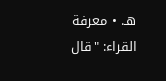هـ. • معرفة القراء: "قال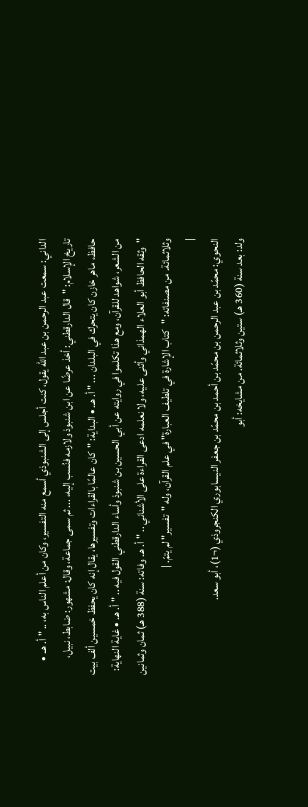الداني: سمعت عبد الرحمن بن عبد الله يقول، كنت أجلس إلى الشنبوذي أسمع منه التفسير، وكان من أعلم الناس به، .. " أ. هـ. • تاريخ الإسلام: "قال الدارقطني: أخذ عرضًا عن ابن شنبوذ ولازمه فنُسب إليه، ... ثم سمى جماعة، وقال: مشهور: ضابط، نبيل، حافظ، ماهر خازن كان يتحرك في البلدان ... " أ. هـ. • البداية: "كان عالمًا بالقراءات وتفسيرها، يقال إنه كان يحفظ خمسين ألف بيت من الشعر، شواهد للقرآن، ومع هذا تكلموا في روايته عن أبي الحسين بن شنبوذ وأساء الدارقطني القول فيه .. " أ. هـ. • غاية النهاية: "وثقه الحافظ أبو العلاء الهمذاني وأثنى عليه، ولا نعلمه ادعى القراءة على الأشناني .. " أ. هـ. وفاته: سنة (388 هـ) ثمان وثمانين وثلاثمائة. من مصنفاته: "كتاب الإشارة في تلطيف العبارة" في علم القرآن، وله "تفسير" لم يتمّ. |
|
النحوي: محمّد بن عبد الرحمن بن محمّد بن أحمد بن محمّد بن جعفر النيسابوري الكنجروذي (¬1)، أبو سعد.
ولد: بعد سنة (360 هـ) ستين وثلاثمائة. من مشايخه: أبو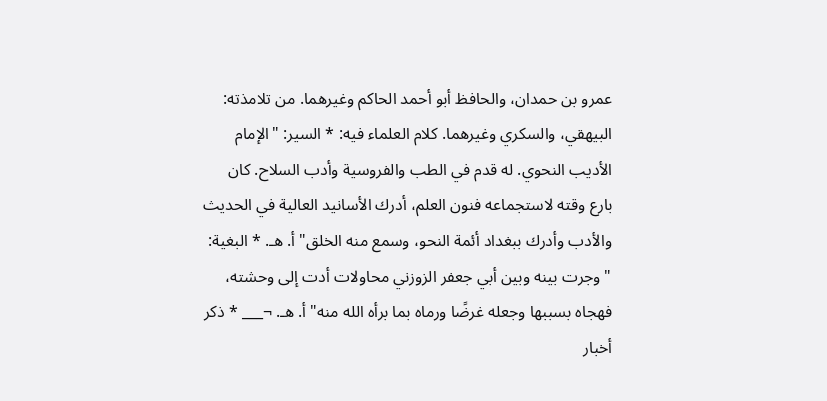عمرو بن حمدان، والحافظ أبو أحمد الحاكم وغيرهما. من تلامذته: البيهقي، والسكري وغيرهما. كلام العلماء فيه: * السير: "الإمام الأديب النحوي. له قدم في الطب والفروسية وأدب السلاح. كان بارع وقته لاستجماعه فنون العلم، أدرك الأسانيد العالية في الحديث والأدب وأدرك ببغداد أئمة النحو، وسمع منه الخلق" أ. هـ. * البغية: "وجرت بينه وبين أبي جعفر الزوزني محاولات أدت إلى وحشته، فهجاه بسببها وجعله غرضًا ورماه بما برأه الله منه" أ. هـ. ¬___ * ذكر أخبار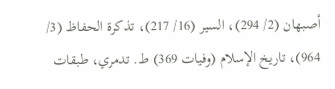أصبهان (2/ 294)، السير (16/ 217)، تذكرة الحفاظ (3/ 964)، تاريخ الإسلام (وفيات 369) ط. تدمري، طبقات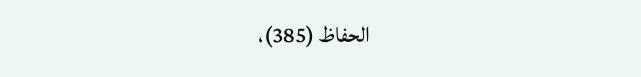الحفاظ (385)،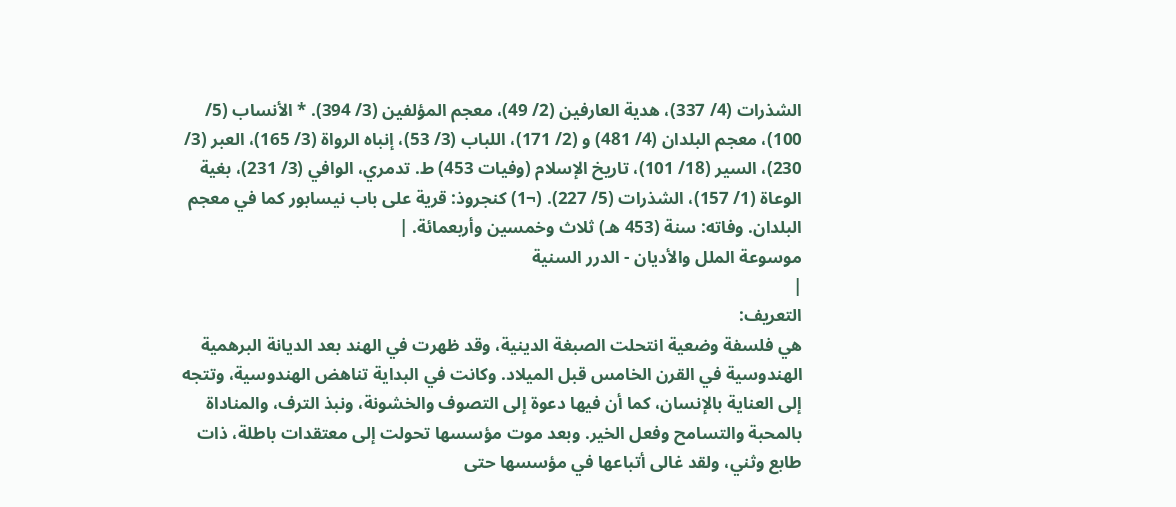الشذرات (4/ 337)، هدية العارفين (2/ 49)، معجم المؤلفين (3/ 394). * الأنساب (5/ 100)، معجم البلدان (4/ 481) و (2/ 171)، اللباب (3/ 53)، إنباه الرواة (3/ 165)، العبر (3/ 230)، السير (18/ 101)، تاريخ الإسلام (وفيات 453) ط. تدمري، الوافي (3/ 231)، بغية الوعاة (1/ 157)، الشذرات (5/ 227). (¬1) كنجروذ: قرية على باب نيسابور كما في معجم البلدان. وفاته: سنة (453 هـ) ثلاث وخمسين وأربعمائة. |
موسوعة الملل والأديان - الدرر السنية
|
التعريف:
هي فلسفة وضعية انتحلت الصبغة الدينية، وقد ظهرت في الهند بعد الديانة البرهمية الهندوسية في القرن الخامس قبل الميلاد. وكانت في البداية تناهض الهندوسية، وتتجه إلى العناية بالإنسان، كما أن فيها دعوة إلى التصوف والخشونة، ونبذ الترف، والمناداة بالمحبة والتسامح وفعل الخير. وبعد موت مؤسسها تحولت إلى معتقدات باطلة، ذات طابع وثني، ولقد غالى أتباعها في مؤسسها حتى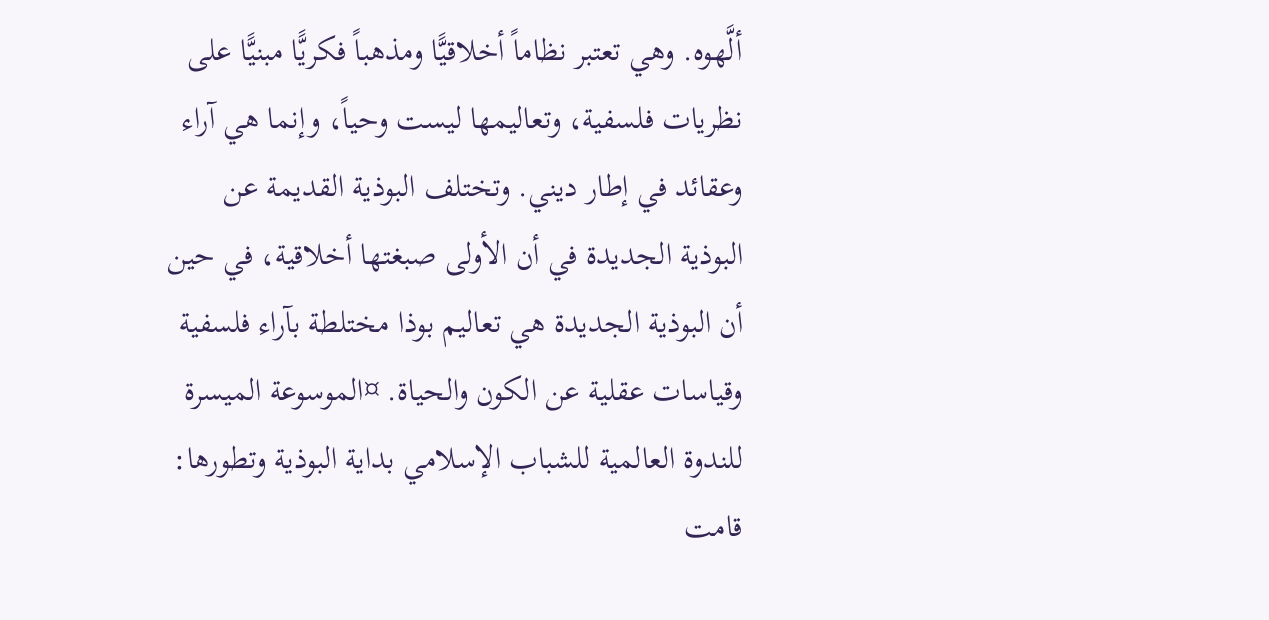ألَّهوه. وهي تعتبر نظاماً أخلاقيًّا ومذهباً فكريًّا مبنيًّا على نظريات فلسفية، وتعاليمها ليست وحياً، وإنما هي آراء وعقائد في إطار ديني. وتختلف البوذية القديمة عن البوذية الجديدة في أن الأولى صبغتها أخلاقية، في حين أن البوذية الجديدة هي تعاليم بوذا مختلطة بآراء فلسفية وقياسات عقلية عن الكون والحياة. ¤الموسوعة الميسرة للندوة العالمية للشباب الإسلامي بداية البوذية وتطورها: قامت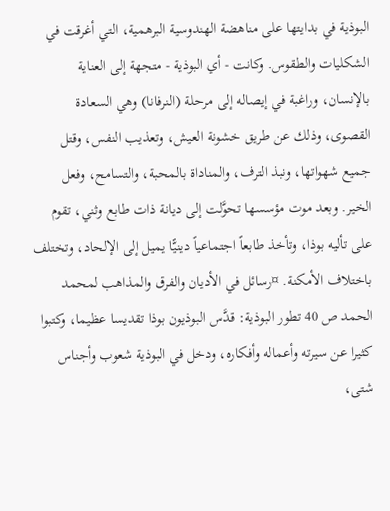البوذية في بدايتها على مناهضة الهندوسية البرهمية، التي أغرقت في الشكليات والطقوس. وكانت - أي البوذية - متجهة إلى العناية بالإنسان، وراغبة في إيصاله إلى مرحلة (النرفانا) وهي السعادة القصوى، وذلك عن طريق خشونة العيش، وتعذيب النفس، وقتل جميع شهواتها، ونبذ الترف، والمناداة بالمحبة، والتسامح، وفعل الخير. وبعد موت مؤسسها تحوَّلت إلى ديانة ذات طابع وثني، تقوم على تأليه بوذا، وتأخذ طابعاً اجتماعياً دينيًّا يميل إلى الإلحاد، وتختلف باختلاف الأمكنة. ¤رسائل في الأديان والفرق والمذاهب لمحمد الحمد ص 40 تطور البوذية: قدَّس البوذيون بوذا تقديسا عظيما، وكتبوا كثيرا عن سيرته وأعماله وأفكاره، ودخل في البوذية شعوب وأجناس شتى،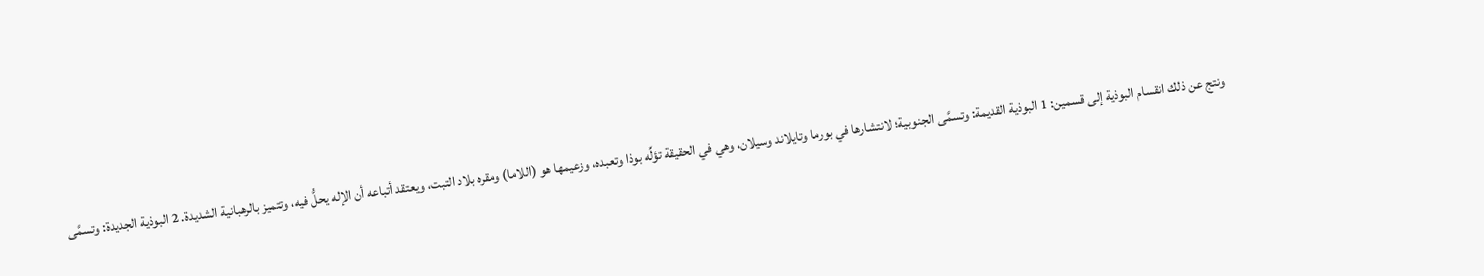ونتج عن ذلك انقسام البوذية إلى قسمين: 1 البوذية القديمة: وتسمَّى الجنوبية؛ لانتشارها في بورما وتايلاند وسيلان، وهي في الحقيقة تؤلِّه بوذا وتعبده، وزعيمها هو (اللاما) ومقره بلاد التبت، ويعتقد أتباعه أن الإله يحلُّ فيه، وتتميز بالرهبانية الشديدة. 2 البوذية الجديدة: وتسمَّى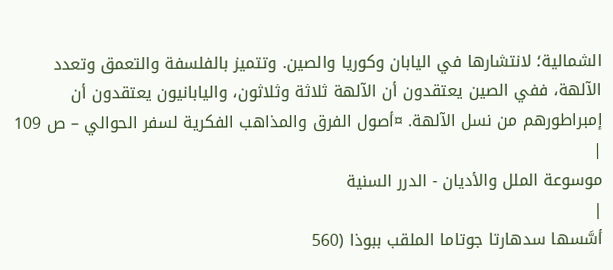الشمالية؛ لانتشارها في اليابان وكوريا والصين. وتتميز بالفلسفة والتعمق وتعدد الآلهة، ففي الصين يعتقدون أن الآلهة ثلاثة وثلاثون، واليابانيون يعتقدون أن إمبراطورهم من نسل الآلهة. ¤أصول الفرق والمذاهب الفكرية لسفر الحوالي – ص 109 |
موسوعة الملل والأديان - الدرر السنية
|
أسَّسها سدهارتا جوتاما الملقب ببوذا (560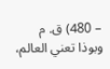– 480) ق. م وبوذا تعني العالم،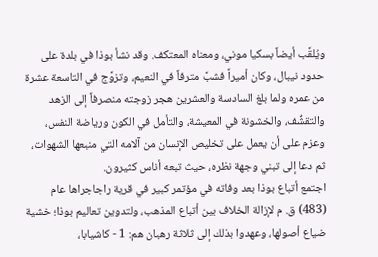ويُلقَّب أيضاً بسكيا موني، ومعناه المعتكف. وقد نشأ بوذا في بلدة على حدود نيبال، وكان أميراً فشبَّ مترفاً في النعيم، وتزوَّج في التاسعة عشرة من عمره ولما بلغ السادسة والعشرين هجر زوجته منصرفاً إلى الزهد والتقشُّف، والخشونة في المعيشة، والتأمل في الكون ورياضة النفس، وعزم على أن يعمل على تخليص الإنسان من آلامه التي منبعها الشهوات، ثم دعا إلى تبني وجهة نظره، حيث تبعه أناس كثيرون.
اجتمع أتباع بوذا بعد وفاته في مؤتمر كبير في قرية راجاجراها عام (483) ق. م لإزالة الخلاف بين أتباع المذهب، ولتدوين تعاليم بوذا؛ خشية ضياع أصولها، وعهدوا بذلك إلى ثلاثة رهبان هم: 1 - كاشيابا،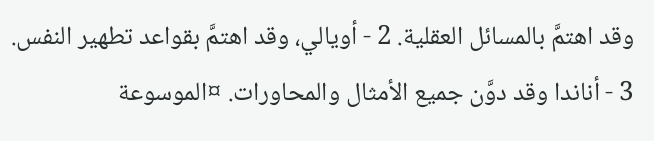وقد اهتمَّ بالمسائل العقلية. 2 - أويالي، وقد اهتمَّ بقواعد تطهير النفس. 3 - أناندا وقد دوَّن جميع الأمثال والمحاورات. ¤الموسوعة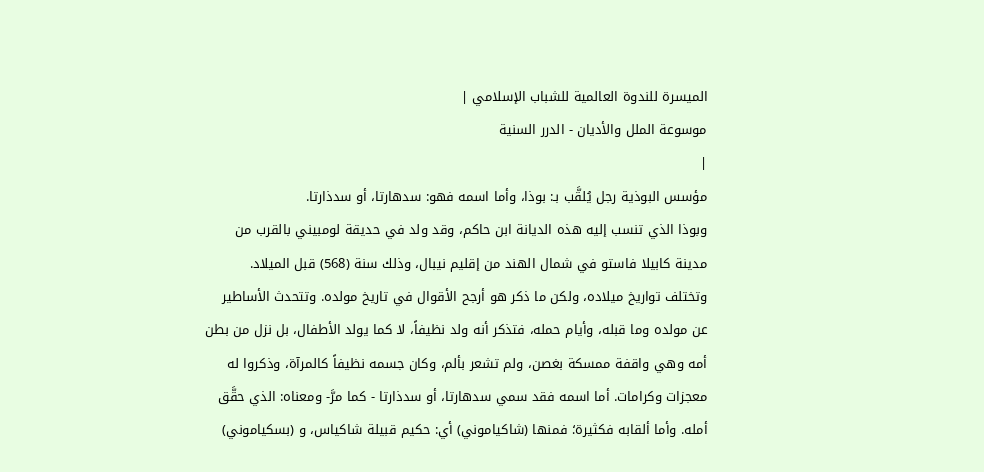الميسرة للندوة العالمية للشباب الإسلامي |
موسوعة الملل والأديان - الدرر السنية
|
مؤسس البوذية رجل يُلقَّب بـ: بوذا، وأما اسمه فهو: سدهارتا، أو سدذارتا.
وبوذا الذي تنسب إليه هذه الديانة ابن حاكم، وقد ولد في حديقة لومبيني بالقرب من مدينة كابيلا فاستو في شمال الهند من إقليم نيبال، وذلك سنة (568) قبل الميلاد. وتختلف تواريخ ميلاده، ولكن ما ذكر هو أرجح الأقوال في تاريخ مولده. وتتحدث الأساطير عن مولده وما قبله، وأيام حمله، فتذكر أنه ولد نظيفاً، لا كما يولد الأطفال، بل نزل من بطن أمه وهي واقفة ممسكة بغصن، ولم تشعر بألم، وكان جسمه نظيفاً كالمرآة، وذكروا له معجزات وكرامات. أما اسمه فقد سمي سدهارتا، أو سدذارتا - كما مرَّ- ومعناه: الذي حقَّق أمله. وأما ألقابه فكثيرة؛ فمنها (شاكياموني) أي: حكيم قبيلة شاكياس، و (بسكياموني)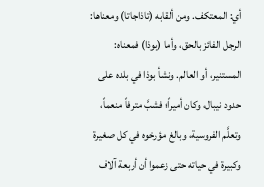أي: المعتكف. ومن ألقابه (تاذاجاتا) ومعناها: الرجل الفائز بالحق، وأما (بوذا) فمعناه: المستنير، أو العالم. ونشأ بوذا في بلده على حدود نيبال، وكان أميراً؛ فشبَّ مترفاً منعماً، وتعلَّم الفروسية، وبالغ مؤرخوه في كل صغيرة وكبيرة في حياته حتى زعموا أن أربعة آلاف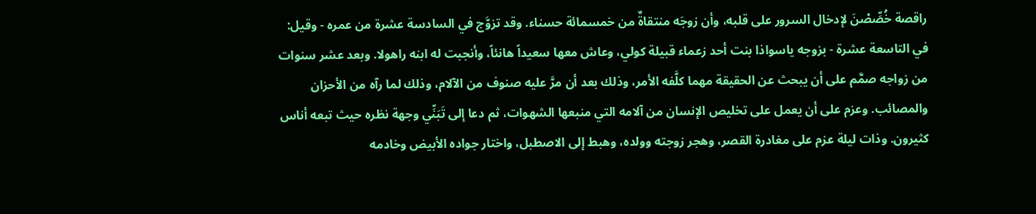راقصة خُصِّصْنَ لإدخال السرور على قلبه، وأن زوجَه منتقاةٌ من خمسمائة حسناء. وقد تزوَّج في السادسة عشرة من عمره - وقيل: في التاسعة عشرة - بزوجه ياسواذا بنت أحد زعماء قبيلة كولي، وعاش معها سعيداً هانئاً، وأنجبت له ابنه راهولا. وبعد عشر سنوات من زواجه صمَّم على أن يبحث عن الحقيقة مهما كلَّفه الأمر، وذلك بعد أن مرَّ عليه صنوف من الآلام، وذلك لما رآه من الأحزان والمصائب. وعزم على أن يعمل على تخليص الإنسان من آلامه التي منبعها الشهوات، ثم دعا إلى تَبَنِّي وجهة نظره حيث تبعه أناس كثيرون. وذات ليلة عزم على مغادرة القصر، وهجر زوجته وولده، وهبط إلى الاصطبل، واختار جواده الأبيض وخادمه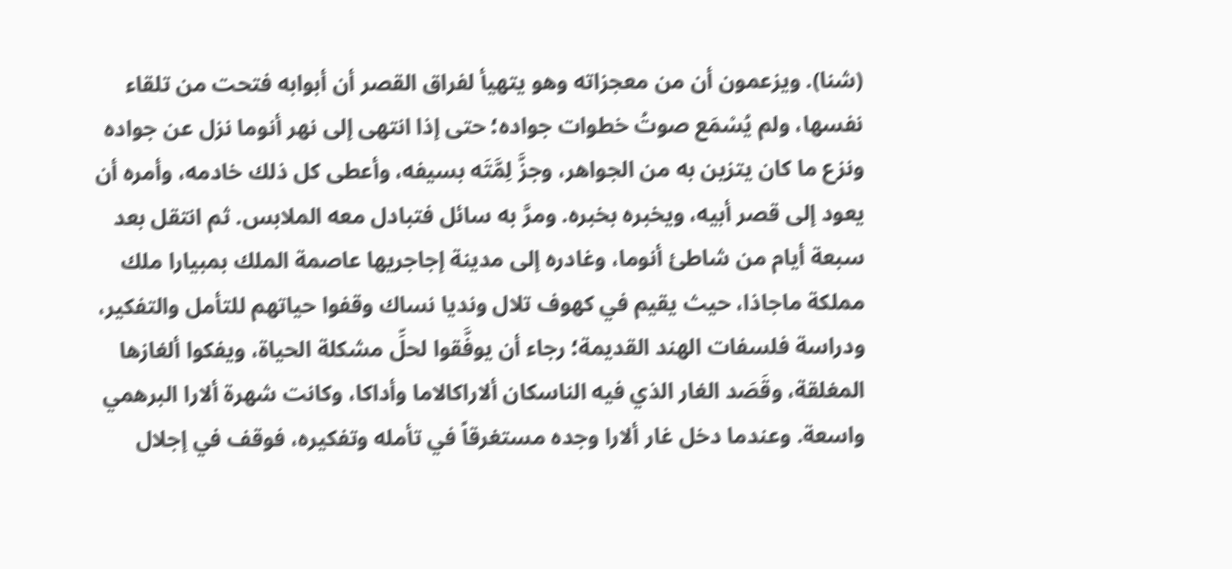(شنا). ويزعمون أن من معجزاته وهو يتهيأ لفراق القصر أن أبوابه فتحت من تلقاء نفسها، ولم يُسْمَع صوتُ خطوات جواده؛ حتى إذا انتهى إلى نهر أنوما نزل عن جواده ونزع ما كان يتزين به من الجواهر، وجزَّ لِمَّتَه بسيفه، وأعطى كل ذلك خادمه، وأمره أن يعود إلى قصر أبيه، ويخبره بخبره. ومرَّ به سائل فتبادل معه الملابس. ثم انتقل بعد سبعة أيام من شاطئ أنوما، وغادره إلى مدينة إجاجريها عاصمة الملك بمبيارا ملك مملكة ماجاذا، حيث يقيم في كهوف تلال ونديا نساك وقفوا حياتهم للتأمل والتفكير، ودراسة فلسفات الهند القديمة؛ رجاء أن يوفَّقوا لحلِّ مشكلة الحياة، ويفكوا ألغازها المغلقة، وقَصَد الغار الذي فيه الناسكان ألاراكالاما وأداكا، وكانت شهرة ألارا البرهمي واسعة. وعندما دخل غار ألارا وجده مستغرقاً في تأمله وتفكيره، فوقف في إجلال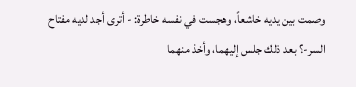وصمت بين يديه خاشعاً، وهجست في نفسه خاطرة: - أترى أجد لديه مفتاح السر-؟ بعد ذلك جلس إليهما، وأخذ منهما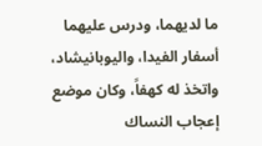ما لديهما، ودرس عليهما أسفار الفيدا، واليوبانيشاد، واتخذ له كهفاً، وكان موضع إعجاب النساك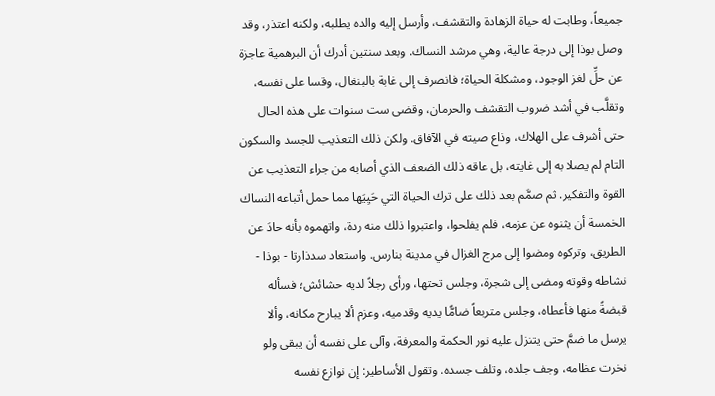جميعاً، وطابت له حياة الزهادة والتقشف، وأرسل إليه والده يطلبه، ولكنه اعتذر، وقد وصل بوذا إلى درجة عالية، وهي مرشد النساك. وبعد سنتين أدرك أن البرهمية عاجزة عن حلِّ لغز الوجود، ومشكلة الحياة؛ فانصرف إلى غابة بالبنغال، وقسا على نفسه، وتقلَّب في أشد ضروب التقشف والحرمان، وقضى ست سنوات على هذه الحال حتى أشرف على الهلاك، وذاع صيته في الآفاق. ولكن ذلك التعذيب للجسد والسكون التام لم يصلا به إلى غايته، بل عاقه ذلك الضعف الذي أصابه من جراء التعذيب عن القوة والتفكير. ثم صمَّم بعد ذلك على ترك الحياة التي حَيِيَها مما حمل أتباعه النساك الخمسة أن يثنوه عن عزمه، فلم يفلحوا، واعتبروا ذلك منه ردة، واتهموه بأنه حادَ عن الطريق، وتركوه ومضوا إلى مرج الغزال في مدينة بنارس. واستعاد سدذارتا - بوذا - نشاطه وقوته ومضى إلى شجرة، وجلس تحتها، ورأى رجلاً لديه حشائش؛ فسأله قبضةً منها فأعطاه، وجلس متربعاً ضامًّا يديه وقدميه، وعزم ألا يبارح مكانه، وألا يرسل ما ضمَّ حتى يتنزل عليه نور الحكمة والمعرفة، وآلى على نفسه أن يبقى ولو نخرت عظامه، وجف جلده، وتلف جسده. وتقول الأساطير: إن نوازع نفسه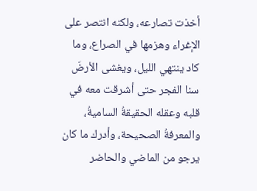أخذت تصارعه، ولكنه انتصر على الإغراء وهزمها في الصراع، وما كاد ينتهي الليل، ويغشى الأرضَ سنا الفجر حتى أشرقت معه في قلبه وعقله الحقيقةُ الساميةُ، والمعرفةُ الصحيحة، وأدرك ما كان يرجو من الماضي والحاضر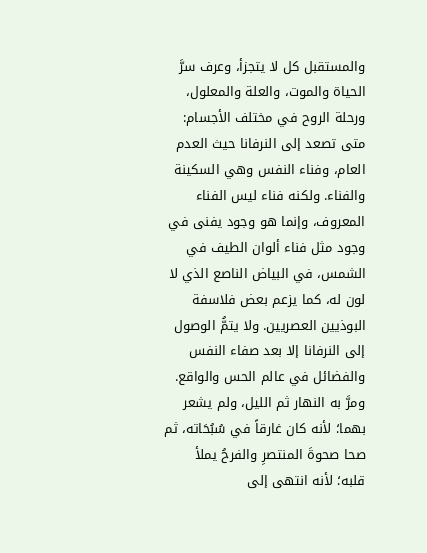والمستقبل كل لا يتجزأ، وعرف سرَّ الحياة والموت، والعلة والمعلول، ورحلة الروح في مختلف الأجسام: متى تصعد إلى النرفانا حيث العدم العام، وفناء النفس وهي السكينة والفناء. ولكنه فناء ليس الفناء المعروف، وإنما هو وجود يفنى في وجود مثل فناء ألوان الطيف في الشمس، في البياض الناصع الذي لا لون له، كما يزعم بعض فلاسفة البوذيين العصريين. ولا يتمُّ الوصول إلى النرفانا إلا بعد صفاء النفس والفضائل في عالم الحس والواقع. ومرَّ به النهار ثم الليل، ولم يشعر بهما؛ لأنه كان غارقاً في سُبُحَاته، ثم صحا صحوةَ المنتصرِ والفرحُ يملأ قلبه؛ لأنه انتهى إلى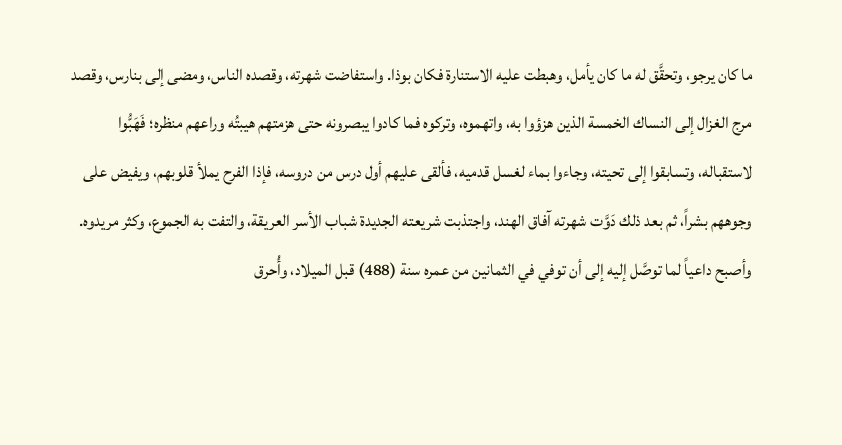ما كان يرجو، وتحقَّق له ما كان يأمل، وهبطت عليه الاستنارة فكان بوذا. واستفاضت شهرته، وقصده الناس، ومضى إلى بنارس، وقصد مرج الغزال إلى النساك الخمسة الذين هزؤوا به، واتهموه، وتركوه فما كادوا يبصرونه حتى هزمتهم هيبتُه وراعهم منظره؛ فَهَبُّوا لاستقباله، وتسابقوا إلى تحيته، وجاءوا بماء لغسل قدميه، فألقى عليهم أول درس من دروسه، فإذا الفرح يملأ قلوبهم، ويفيض على وجوههم بشراً، ثم بعد ذلك دَوَّت شهرته آفاق الهند، واجتذبت شريعته الجديدة شباب الأسر العريقة، والتفت به الجموع، وكثر مريدوه. وأصبح داعياً لما توصَّل إليه إلى أن توفي في الثمانين من عمره سنة (488) قبل الميلاد، وأُحرق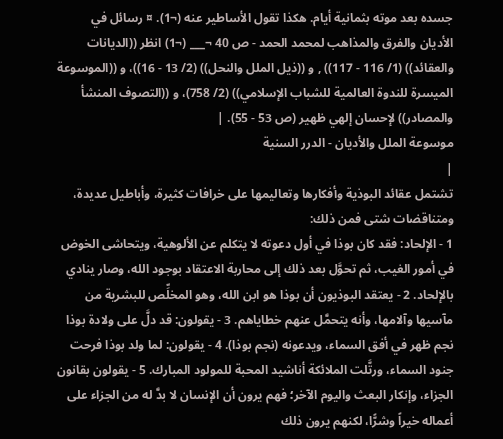جسده بعد موته بثمانية أيام. هكذا تقول الأساطير عنه (¬1). ¤ رسائل في الأديان والفرق والمذاهب لمحمد الحمد - ص 40 ¬___ (¬1) انظر ((الديانات والعقائد)) (1/ 116 - 117)) , و ((ذيل الملل والنحل)) (2/ 13 - 16))، و ((الموسوعة الميسرة للندوة العالمية للشباب الإسلامي)) (2/ 758)، و ((التصوف المنشأ والمصادر)) لإحسان إلهي ظهير (ص 53 - 55). |
موسوعة الملل والأديان - الدرر السنية
|
تشتمل عقائد البوذية وأفكارها وتعاليمها على خرافات كثيرة، وأباطيل عديدة، ومتناقضات شتى فمن ذلك:
1 - الإلحاد: فقد كان بوذا في أول دعوته لا يتكلم عن الألوهية، ويتحاشى الخوض في أمور الغيب، ثم تحوَّل بعد ذلك إلى محاربة الاعتقاد بوجود الله، وصار ينادي بالإلحاد. 2 - يعتقد البوذيون أن بوذا هو ابن الله، وهو المخلِّص للبشرية من مآسيها وآلامها، وأنه يتحمَّل عنهم خطاياهم. 3 - يقولون: قد دلَّ على ولادة بوذا نجم ظهر في أفق السماء، ويدعونه (نجم بوذا). 4 - يقولون: لما ولد بوذا فرحت جنود السماء، ورتَّلت الملائكة أناشيد المحبة للمولود المبارك. 5 - يقولون بقانون الجزاء، وإنكار البعث واليوم الآخر؛ فهم يرون أن الإنسان لا بدَّ له من الجزاء على أعماله خيراً وشرًّا، لكنهم يرون ذلك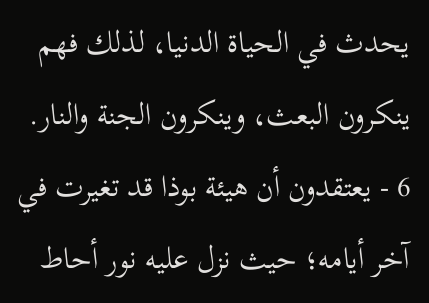يحدث في الحياة الدنيا، لذلك فهم ينكرون البعث، وينكرون الجنة والنار. 6 - يعتقدون أن هيئة بوذا قد تغيرت في آخر أيامه؛ حيث نزل عليه نور أحاط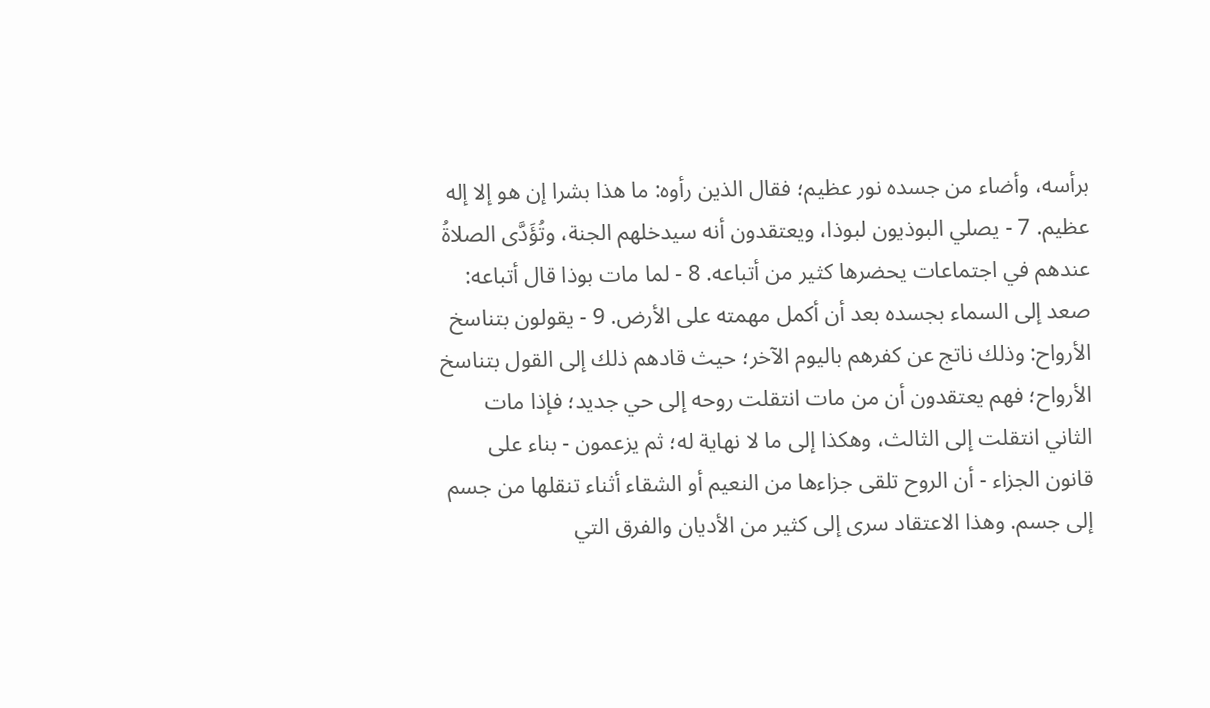برأسه، وأضاء من جسده نور عظيم؛ فقال الذين رأوه: ما هذا بشرا إن هو إلا إله عظيم. 7 - يصلي البوذيون لبوذا، ويعتقدون أنه سيدخلهم الجنة، وتُؤَدَّى الصلاةُ عندهم في اجتماعات يحضرها كثير من أتباعه. 8 - لما مات بوذا قال أتباعه: صعد إلى السماء بجسده بعد أن أكمل مهمته على الأرض. 9 - يقولون بتناسخ الأرواح: وذلك ناتج عن كفرهم باليوم الآخر؛ حيث قادهم ذلك إلى القول بتناسخ الأرواح؛ فهم يعتقدون أن من مات انتقلت روحه إلى حي جديد؛ فإذا مات الثاني انتقلت إلى الثالث، وهكذا إلى ما لا نهاية له؛ ثم يزعمون - بناء على قانون الجزاء - أن الروح تلقى جزاءها من النعيم أو الشقاء أثناء تنقلها من جسم إلى جسم. وهذا الاعتقاد سرى إلى كثير من الأديان والفرق التي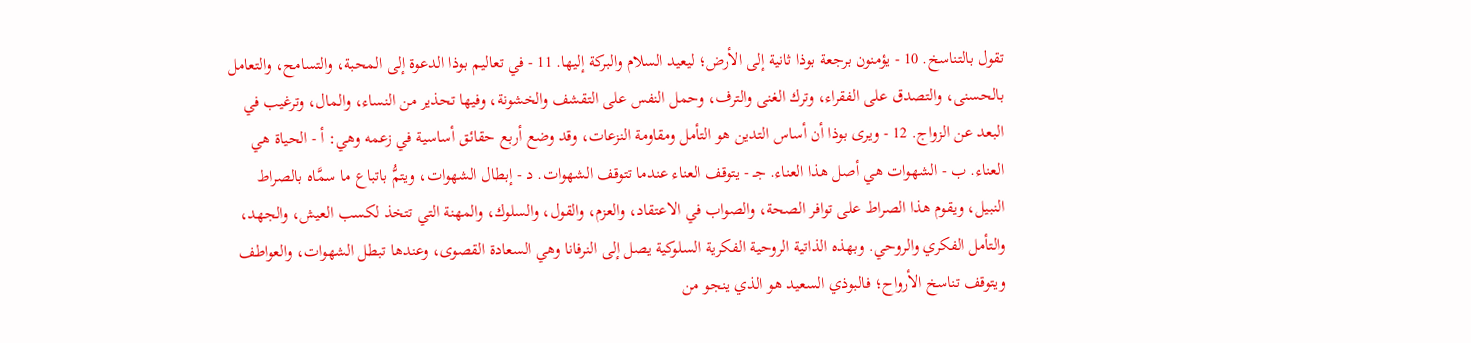تقول بالتناسخ. 10 - يؤمنون برجعة بوذا ثانية إلى الأرض؛ ليعيد السلام والبركة إليها. 11 - في تعاليم بوذا الدعوة إلى المحبة، والتسامح، والتعامل بالحسنى، والتصدق على الفقراء، وترك الغنى والترف، وحمل النفس على التقشف والخشونة، وفيها تحذير من النساء، والمال، وترغيب في البعد عن الزواج. 12 - ويرى بوذا أن أساس التدين هو التأمل ومقاومة النزعات، وقد وضع أربع حقائق أساسية في زعمه وهي: أ - الحياة هي العناء. ب - الشهوات هي أصل هذا العناء. جـ - يتوقف العناء عندما تتوقف الشهوات. د - إبطال الشهوات، ويتمُّ باتباع ما سمَّاه بالصراط النبيل، ويقوم هذا الصراط على توافر الصحة، والصواب في الاعتقاد، والعزم، والقول، والسلوك، والمهنة التي تتخذ لكسب العيش، والجهد، والتأمل الفكري والروحي. وبهذه الذاتية الروحية الفكرية السلوكية يصل إلى النرفانا وهي السعادة القصوى، وعندها تبطل الشهوات، والعواطف ويتوقف تناسخ الأرواح؛ فالبوذي السعيد هو الذي ينجو من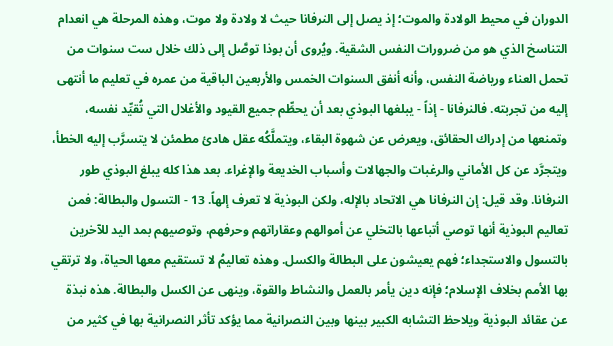الدوران في محيط الولادة والموت؛ إذ يصل إلى النرفانا حيث لا ولادة ولا موت، وهذه المرحلة هي انعدام التناسخ الذي هو من ضرورات النفس الشقية. ويُروى أن بوذا توصَّل إلى ذلك خلال ست سنوات من تحمل العناء ورياضة النفس، وأنه أنفق السنوات الخمس والأربعين الباقية من عمره في تعليم ما أنتهى إليه من تجربته. فالنرفانا - إذاً - يبلغها البوذي بعد أن يحطِّم جميع القيود والأغلال التي تُقيِّد نفسه، وتمنعها من إدراك الحقائق، ويعرض عن شهوة البقاء، ويتملَّكُه عقل هادئ مطمئن لا يتسرَّب إليه الخطأ، ويتجرَّد عن كل الأماني والرغبات والجهالات وأسباب الخديعة والإغراء. بعد هذا كله يبلغ البوذي طور النرفانا. وقد قيل: إن النرفانا هي الاتحاد بالإله، ولكن البوذية لا تعرف إلهاً. 13 - التسول والبطالة: فمن تعاليم البوذية أنها توصي أتباعها بالتخلي عن أموالهم وعقاراتهم وحرفهم، وتوصيهم بمد اليد للآخرين بالتسول والاستجداء؛ فهم يعيشون على البطالة والكسل. وهذه تعاليمُ لا تستقيم معها الحياة، ولا ترتقي بها الأمم بخلاف الإسلام؛ فإنه دين يأمر بالعمل والنشاط والقوة، وينهى عن الكسل والبطالة. هذه نبذة عن عقائد البوذية ويلاحظ التشابه الكبير بينها وبين النصرانية مما يؤكد تأثر النصرانية بها في كثير من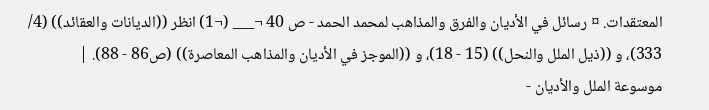المعتقدات. ¤ رسائل في الأديان والفرق والمذاهب لمحمد الحمد - ص 40 ¬___ (¬1) انظر ((الديانات والعقائد)) (4/ 333)، و ((ذيل الملل والنحل)) (15 - 18)، و ((الموجز في الأديان والمذاهب المعاصرة)) (ص86 - 88). |
موسوعة الملل والأديان -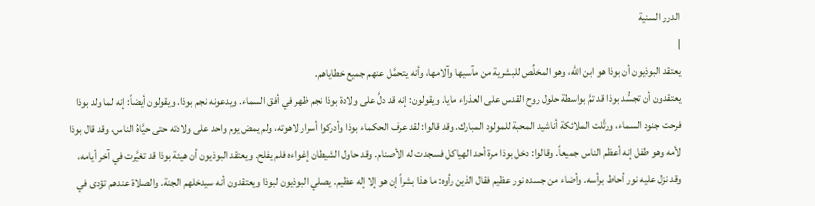الدرر السنية
|
يعتقد البوذيون أن بوذا هو ابن الله، وهو المخلِّص للبشرية من مآسيها وآلامها، وأنه يتحمَّل عنهم جميع خطاياهم.
يعتقدون أن تجسُّد بوذا قد تمَّ بواسطة حلول روح القدس على العذراء مايا. ويقولون: إنه قد دلَّ على ولادة بوذا نجم ظهر في أفق السماء. ويدعونه نجم بوذا. ويقولون أيضاً: إنه لما ولد بوذا فرحت جنود السماء، ورتَّلت الملائكة أناشيد المحبة للمولود المبارك. وقد قالوا: لقد عرف الحكماء بوذا وأدركوا أسرار لاهوته، ولم يمض يوم واحد على ولادته حتى حيَّاهُ الناس، وقد قال بوذا لأمه وهو طفل إنه أعظم الناس جميعاً. وقالوا: دخل بوذا مرة أحد الهياكل فسجدت له الأصنام. وقد حاول الشيطان إغواءه فلم يفلح. ويعتقد البوذيون أن هيئة بوذا قد تغيَّرت في آخر أيامه، وقد نزل عليه نور أحاط برأسه. وأضاء من جسده نور عظيم فقال الذين رأوه: ما هذا بشراً إن هو إلا إله عظيم. يصلي البوذيون لبوذا ويعتقدون أنه سيدخلهم الجنة. والصلاة عندهم تؤدى في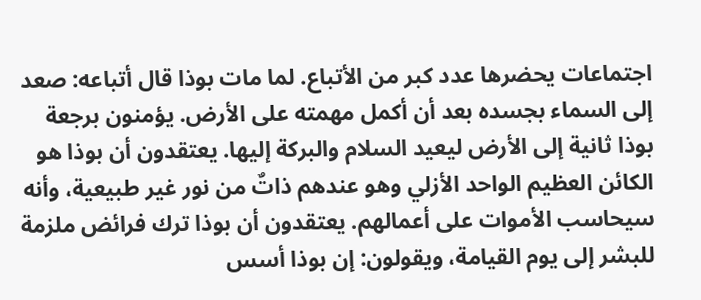اجتماعات يحضرها عدد كبر من الأتباع. لما مات بوذا قال أتباعه: صعد إلى السماء بجسده بعد أن أكمل مهمته على الأرض. يؤمنون برجعة بوذا ثانية إلى الأرض ليعيد السلام والبركة إليها. يعتقدون أن بوذا هو الكائن العظيم الواحد الأزلي وهو عندهم ذاتٌ من نور غير طبيعية، وأنه سيحاسب الأموات على أعمالهم. يعتقدون أن بوذا ترك فرائض ملزمة للبشر إلى يوم القيامة، ويقولون: إن بوذا أسس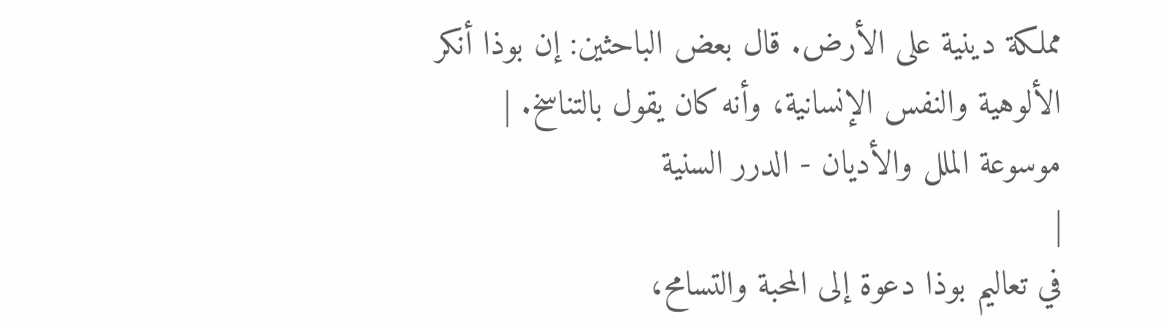مملكة دينية على الأرض. قال بعض الباحثين: إن بوذا أنكر الألوهية والنفس الإنسانية، وأنه كان يقول بالتناسخ. |
موسوعة الملل والأديان - الدرر السنية
|
في تعاليم بوذا دعوة إلى المحبة والتسامح،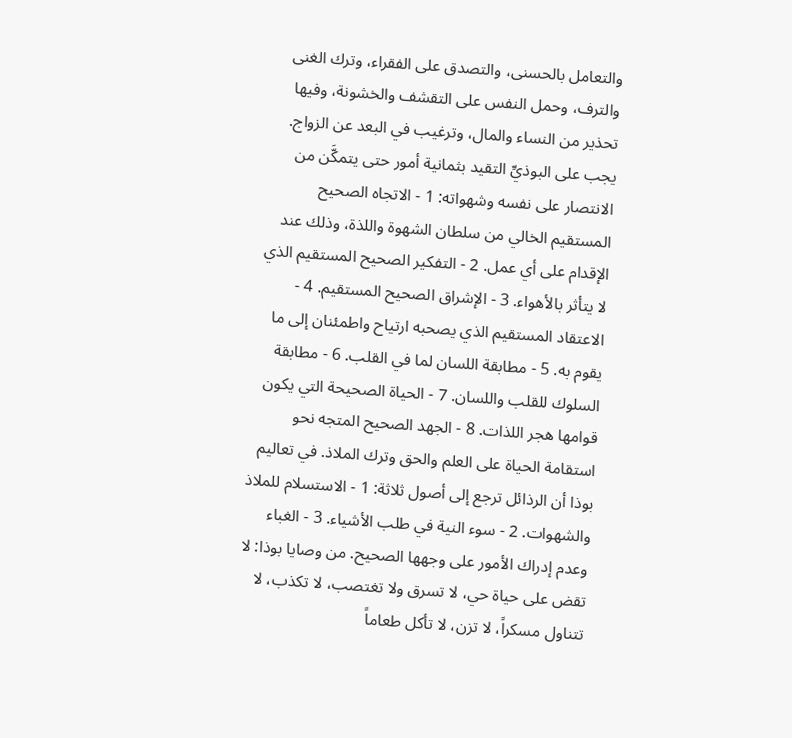والتعامل بالحسنى، والتصدق على الفقراء، وترك الغنى والترف، وحمل النفس على التقشف والخشونة، وفيها تحذير من النساء والمال، وترغيب في البعد عن الزواج.
يجب على البوذيِّ التقيد بثمانية أمور حتى يتمكَّن من الانتصار على نفسه وشهواته: 1 - الاتجاه الصحيح المستقيم الخالي من سلطان الشهوة واللذة، وذلك عند الإقدام على أي عمل. 2 - التفكير الصحيح المستقيم الذي لا يتأثر بالأهواء. 3 - الإشراق الصحيح المستقيم. 4 - الاعتقاد المستقيم الذي يصحبه ارتياح واطمئنان إلى ما يقوم به. 5 - مطابقة اللسان لما في القلب. 6 - مطابقة السلوك للقلب واللسان. 7 - الحياة الصحيحة التي يكون قوامها هجر اللذات. 8 - الجهد الصحيح المتجه نحو استقامة الحياة على العلم والحق وترك الملاذ. في تعاليم بوذا أن الرذائل ترجع إلى أصول ثلاثة: 1 - الاستسلام للملاذ والشهوات. 2 - سوء النية في طلب الأشياء. 3 - الغباء وعدم إدراك الأمور على وجهها الصحيح. من وصايا بوذا: لا تقض على حياة حي، لا تسرق ولا تغتصب، لا تكذب، لا تتناول مسكراً، لا تزن، لا تأكل طعاماً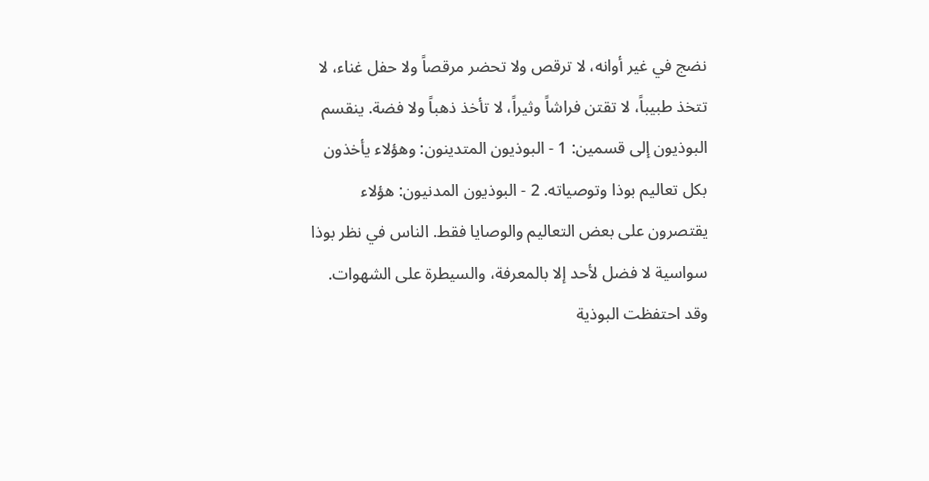نضج في غير أوانه، لا ترقص ولا تحضر مرقصاً ولا حفل غناء، لا تتخذ طبيباً، لا تقتن فراشاً وثيراً، لا تأخذ ذهباً ولا فضة. ينقسم البوذيون إلى قسمين: 1 - البوذيون المتدينون: وهؤلاء يأخذون بكل تعاليم بوذا وتوصياته. 2 - البوذيون المدنيون: هؤلاء يقتصرون على بعض التعاليم والوصايا فقط. الناس في نظر بوذا سواسية لا فضل لأحد إلا بالمعرفة، والسيطرة على الشهوات. وقد احتفظت البوذية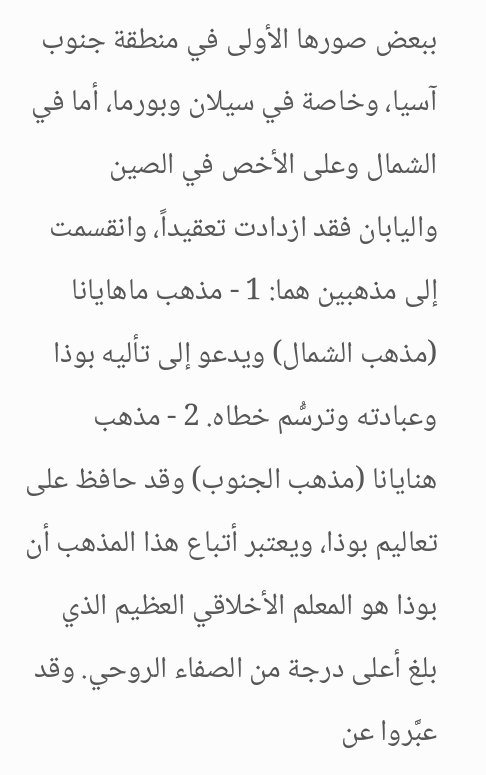ببعض صورها الأولى في منطقة جنوب آسيا، وخاصة في سيلان وبورما، أما في الشمال وعلى الأخص في الصين واليابان فقد ازدادت تعقيداً، وانقسمت إلى مذهبين هما: 1 - مذهب ماهايانا (مذهب الشمال) ويدعو إلى تأليه بوذا وعبادته وترسُّم خطاه. 2 - مذهب هنايانا (مذهب الجنوب) وقد حافظ على تعاليم بوذا، ويعتبر أتباع هذا المذهب أن بوذا هو المعلم الأخلاقي العظيم الذي بلغ أعلى درجة من الصفاء الروحي. وقد عبَّروا عن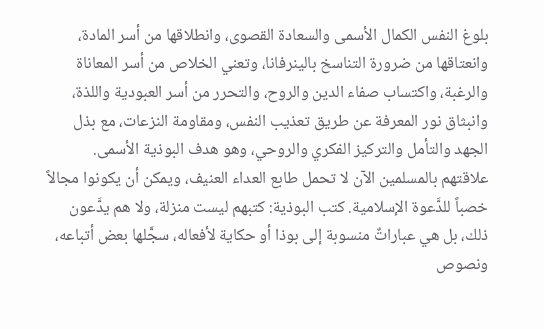بلوغ النفس الكمال الأسمى والسعادة القصوى، وانطلاقها من أسر المادة، وانعتاقها من ضرورة التناسخ بالينرفانا، وتعني الخلاص من أسر المعاناة والرغبة، واكتساب صفاء الدين والروح، والتحرر من أسر العبودية واللذة، وانبثاق نور المعرفة عن طريق تعذيب النفس، ومقاومة النزعات، مع بذل الجهد والتأمل والتركيز الفكري والروحي، وهو هدف البوذية الأسمى. علاقتهم بالمسلمين الآن لا تحمل طابع العداء العنيف، ويمكن أن يكونوا مجالاً خصباً للدَّعوة الإسلامية. كتب البوذية: كتبهم ليست منزلة، ولا هم يدَّعون ذلك، بل هي عباراتٌ منسوبة إلى بوذا أو حكاية لأفعاله، سجَّلها بعض أتباعه، ونصوص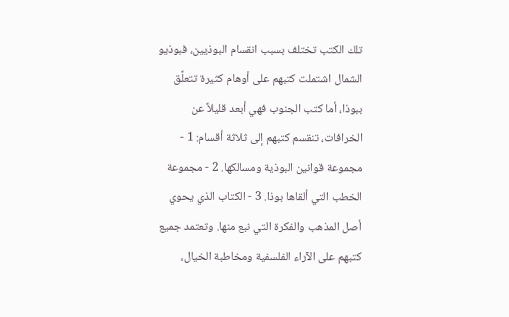تلك الكتب تختلف بسبب انقسام البوذيين، فبوذيو الشمال اشتملت كتبهم على أوهام كثيرة تتعلَّق ببوذا، أما كتب الجنوب فهي أبعد قليلاً عن الخرافات، تنقسم كتبهم إلى ثلاثة أقسام: 1 - مجموعة قوانين البوذية ومسالكها. 2 - مجموعة الخطب التي ألقاها بوذا. 3 - الكتاب الذي يحوي أصل المذهب والفكرة التي نبع منها. وتعتمد جميع كتبهم على الآراء الفلسفية ومخاطبة الخيال،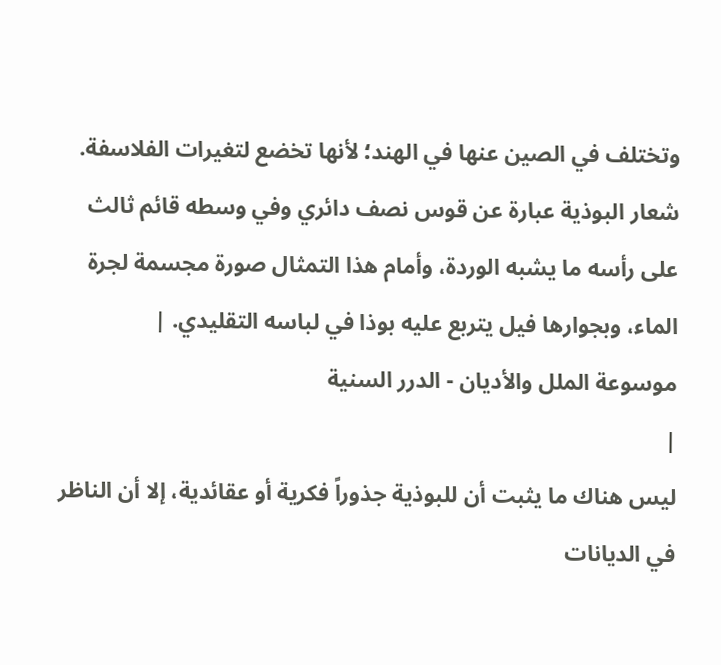وتختلف في الصين عنها في الهند؛ لأنها تخضع لتغيرات الفلاسفة. شعار البوذية عبارة عن قوس نصف دائري وفي وسطه قائم ثالث على رأسه ما يشبه الوردة، وأمام هذا التمثال صورة مجسمة لجرة الماء، وبجوارها فيل يتربع عليه بوذا في لباسه التقليدي. |
موسوعة الملل والأديان - الدرر السنية
|
ليس هناك ما يثبت أن للبوذية جذوراً فكرية أو عقائدية، إلا أن الناظر في الديانات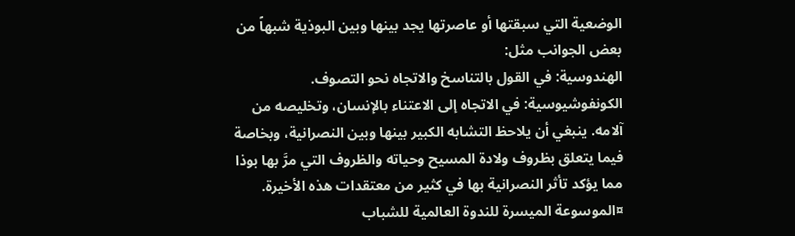الوضعية التي سبقتها أو عاصرتها يجد بينها وبين البوذية شبهاً من بعض الجوانب مثل:
الهندوسية: في القول بالتناسخ والاتجاه نحو التصوف. الكونفوشيوسية: في الاتجاه إلى الاعتناء بالإنسان، وتخليصه من آلامه. ينبغي أن يلاحظ التشابه الكبير بينها وبين النصرانية، وبخاصة فيما يتعلق بظروف ولادة المسيح وحياته والظروف التي مرَّ بها بوذا مما يؤكد تأثر النصرانية بها في كثير من معتقدات هذه الأخيرة. ¤الموسوعة الميسرة للندوة العالمية للشباب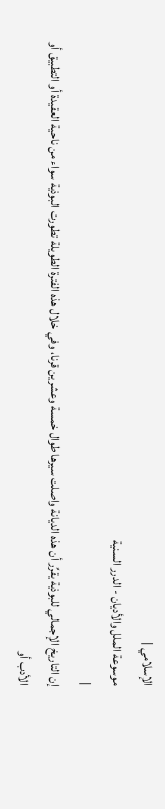الإسلامي |
موسوعة الملل والأديان - الدرر السنية
|
إن التاريخ الإجمالي للبوذية يقرِّر أن هذه الديانة واصلت سيرها طوال خمسة وعشرين قرنا، وفي خلال هذه الفترة الطويلة تطورت البوذية سواء من ناحية العقيدة أو التطبيق أو الأدب أو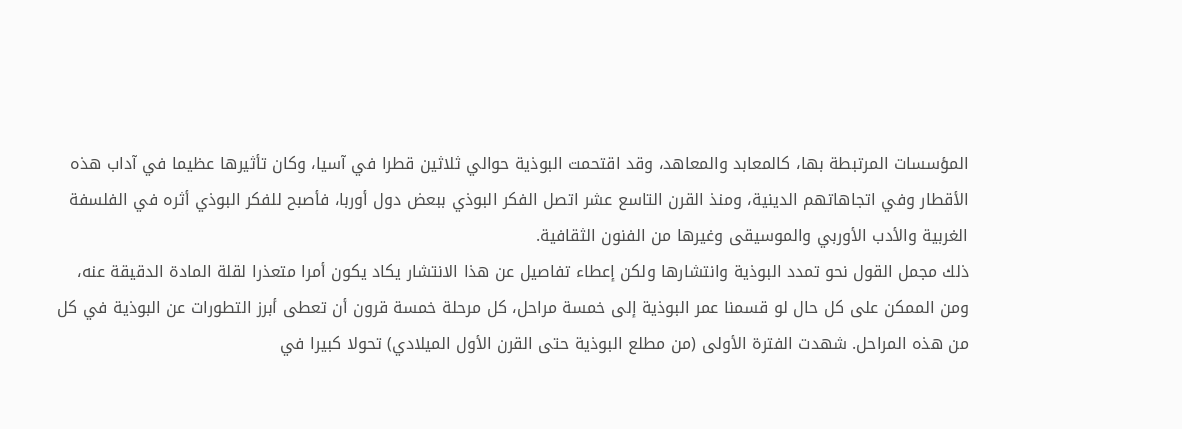المؤسسات المرتبطة بها، كالمعابد والمعاهد، وقد اقتحمت البوذية حوالي ثلاثين قطرا في آسيا، وكان تأثيرها عظيما في آداب هذه الأقطار وفي اتجاهاتهم الدينية، ومنذ القرن التاسع عشر اتصل الفكر البوذي ببعض دول أوربا، فأصبح للفكر البوذي أثره في الفلسفة الغربية والأدب الأوربي والموسيقى وغيرها من الفنون الثقافية.
ذلك مجمل القول نحو تمدد البوذية وانتشارها ولكن إعطاء تفاصيل عن هذا الانتشار يكاد يكون أمرا متعذرا لقلة المادة الدقيقة عنه، ومن الممكن على كل حال لو قسمنا عمر البوذية إلى خمسة مراحل، كل مرحلة خمسة قرون أن تعطى أبرز التطورات عن البوذية في كل من هذه المراحل. شهدت الفترة الأولى (من مطلع البوذية حتى القرن الأول الميلادي) تحولا كبيرا في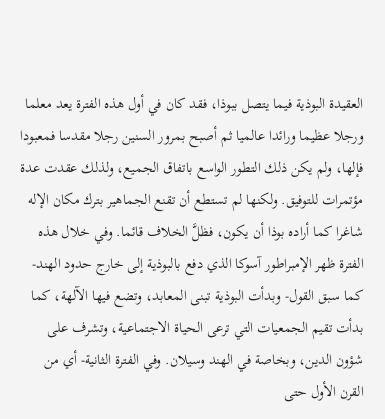العقيدة البوذية فيما يتصل ببوذا، فقد كان في أول هذه الفترة يعد معلما ورجلا عظيما ورائدا عالميا ثم أصبح بمرور السنين رجلا مقدسا فمعبودا فإلها، ولم يكن ذلك التطور الواسع باتفاق الجميع، ولذلك عقدت عدة مؤتمرات للتوفيق. ولكنها لم تستطع أن تقنع الجماهير بترك مكان الإله شاغرا كما أراده بوذا أن يكون، فظلَّ الخلاف قائما. وفي خلال هذه الفترة ظهر الإمبراطور آسوكا الذي دفع بالبوذية إلى خارج حدود الهند- كما سبق القول- وبدأت البوذية تبنى المعابد، وتضع فيها الآلهة، كما بدأت تقيم الجمعيات التي ترعى الحياة الاجتماعية، وتشرف على شؤون الدين، وبخاصة في الهند وسيلان. وفي الفترة الثانية- أي من القرن الأول حتى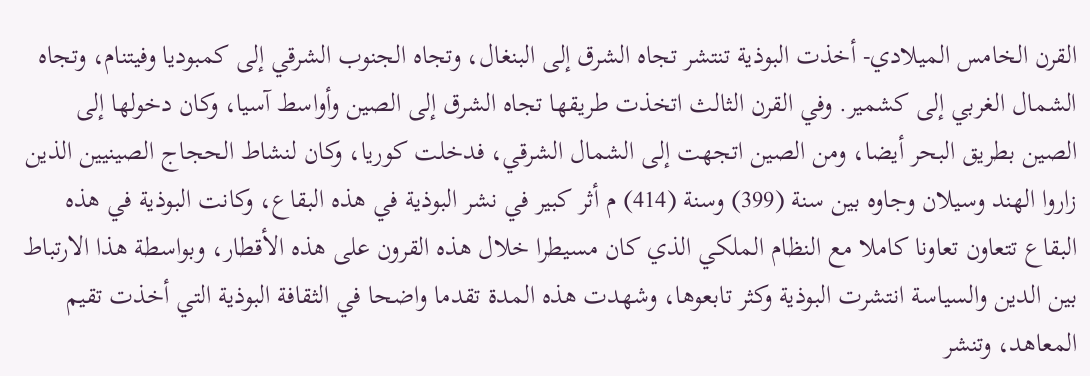القرن الخامس الميلادي- أخذت البوذية تنتشر تجاه الشرق إلى البنغال، وتجاه الجنوب الشرقي إلى كمبوديا وفيتنام، وتجاه الشمال الغربي إلى كشمير. وفي القرن الثالث اتخذت طريقها تجاه الشرق إلى الصين وأواسط آسيا، وكان دخولها إلى الصين بطريق البحر أيضا، ومن الصين اتجهت إلى الشمال الشرقي، فدخلت كوريا، وكان لنشاط الحجاج الصينيين الذين زاروا الهند وسيلان وجاوه بين سنة (399) وسنة (414) م أثر كبير في نشر البوذية في هذه البقاع، وكانت البوذية في هذه البقاع تتعاون تعاونا كاملا مع النظام الملكي الذي كان مسيطرا خلال هذه القرون على هذه الأقطار، وبواسطة هذا الارتباط بين الدين والسياسة انتشرت البوذية وكثر تابعوها، وشهدت هذه المدة تقدما واضحا في الثقافة البوذية التي أخذت تقيم المعاهد، وتنشر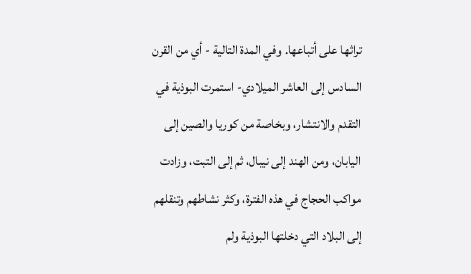تراثها على أتباعها. وفي المدة التالية - أي من القرن السادس إلى العاشر الميلادي- استمرت البوذية في التقدم والانتشار، وبخاصة من كوريا والصين إلى اليابان، ومن الهند إلى نيبال، ثم إلى التبت، وزادت مواكب الحجاج في هذه الفترة، وكثر نشاطهم وتنقلهم إلى البلاد التي دخلتها البوذية ولم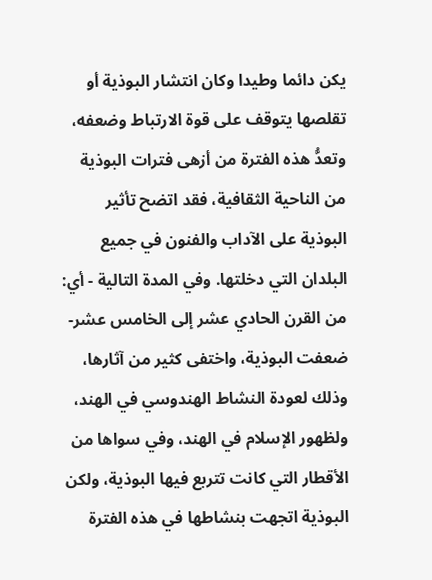يكن دائما وطيدا وكان انتشار البوذية أو تقلصها يتوقف على قوة الارتباط وضعفه، وتعدُّ هذه الفترة من أزهى فترات البوذية من الناحية الثقافية، فقد اتضح تأثير البوذية على الآداب والفنون في جميع البلدان التي دخلتها. وفي المدة التالية - أي: من القرن الحادي عشر إلى الخامس عشر- ضعفت البوذية، واختفى كثير من آثارها، وذلك لعودة النشاط الهندوسي في الهند، ولظهور الإسلام في الهند، وفي سواها من الأقطار التي كانت تتربع فيها البوذية، ولكن البوذية اتجهت بنشاطها في هذه الفترة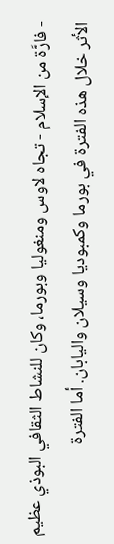- فارَّة من الإسلام - تجاه لاوس ومنغوليا وبورما، وكان للنشاط الثقافي البوذي عظيم الأثر خلال هذه الفترة في بورما وكمبوديا وسيلان واليابان. أما الفترة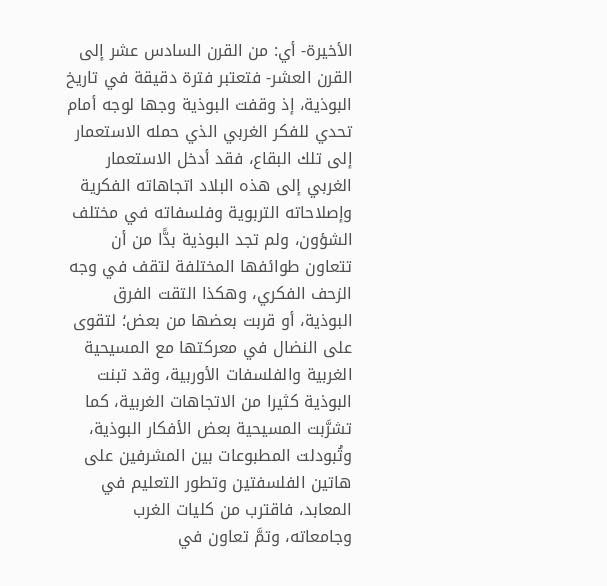الأخيرة- أي: من القرن السادس عشر إلى القرن العشر- فتعتبر فترة دقيقة في تاريخ البوذية، إذ وقفت البوذية وجها لوجه أمام تحدي للفكر الغربي الذي حمله الاستعمار إلى تلك البقاع، فقد أدخل الاستعمار الغربي إلى هذه البلاد اتجاهاته الفكرية وإصلاحاته التربوية وفلسفاته في مختلف الشؤون، ولم تجد البوذية بدًّا من أن تتعاون طوائفها المختلفة لتقف في وجه الزحف الفكري، وهكذا التقت الفرق البوذية، أو قربت بعضها من بعض؛ لتقوى على النضال في معركتها مع المسيحية الغربية والفلسفات الأوربية، وقد تبنت البوذية كثيرا من الاتجاهات الغربية، كما تشرَّبت المسيحية بعض الأفكار البوذية، وتُبودلت المطبوعات بين المشرفين على هاتين الفلسفتين وتطور التعليم في المعابد، فاقترب من كليات الغرب وجامعاته، وتمَّ تعاون في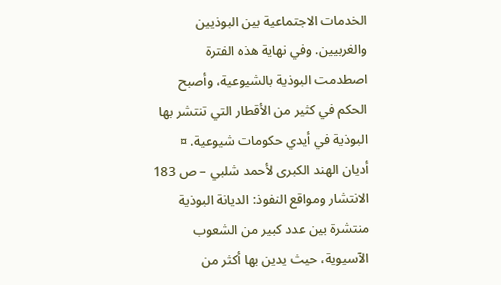الخدمات الاجتماعية بين البوذيين والغربيين. وفي نهاية هذه الفترة اصطدمت البوذية بالشيوعية، وأصبح الحكم في كثير من الأقطار التي تنتشر بها البوذية في أيدي حكومات شيوعية. ¤ أديان الهند الكبرى لأحمد شلبي – ص 183 الانتشار ومواقع النفوذ: الديانة البوذية منتشرة بين عدد كبير من الشعوب الآسيوية، حيث يدين بها أكثر من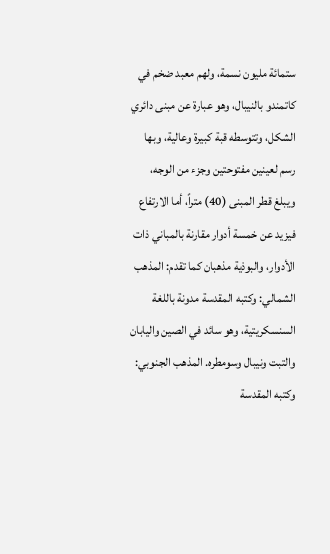ستمائة مليون نسمة، ولهم معبد ضخم في كاتمندو بالنيبال، وهو عبارة عن مبنى دائري الشكل، وتتوسطه قبة كبيرة وعالية، وبها رسم لعينين مفتوحتين وجزء من الوجه، ويبلغ قطر المبنى (40) متراً، أما الارتفاع فيزيد عن خمسة أدوار مقارنة بالمباني ذات الأدوار، والبوذية مذهبان كما تقدم: المذهب الشمالي: وكتبه المقدسة مدونة باللغة السنسكريتية، وهو سائد في الصين واليابان والتبت ونيبال وسومطره. المذهب الجنوبي: وكتبه المقدسة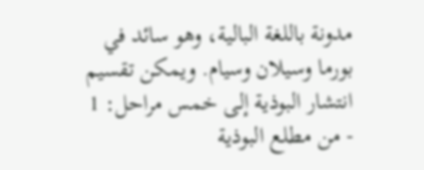مدونة باللغة البالية، وهو سائد في بورما وسيلان وسيام. ويمكن تقسيم انتشار البوذية إلى خمس مراحل: 1 - من مطلع البوذية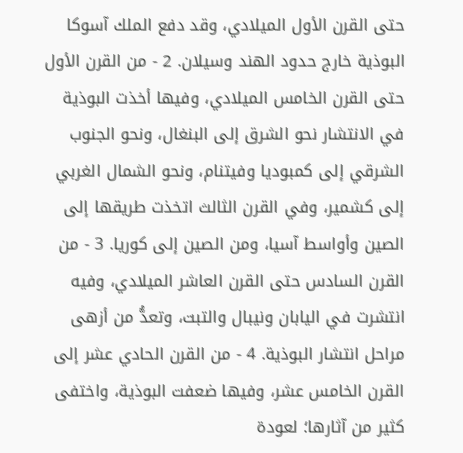حتى القرن الأول الميلادي، وقد دفع الملك آسوكا البوذية خارج حدود الهند وسيلان. 2 - من القرن الأول حتى القرن الخامس الميلادي، وفيها أخذت البوذية في الانتشار نحو الشرق إلى البنغال، ونحو الجنوب الشرقي إلى كمبوديا وفيتنام، ونحو الشمال الغربي إلى كشمير، وفي القرن الثالث اتخذت طريقها إلى الصين وأواسط آسيا، ومن الصين إلى كوريا. 3 - من القرن السادس حتى القرن العاشر الميلادي، وفيه انتشرت في اليابان ونيبال والتبت، وتعدُّ من أزهى مراحل انتشار البوذية. 4 - من القرن الحادي عشر إلى القرن الخامس عشر، وفيها ضعفت البوذية، واختفى كثير من آثارها؛ لعودة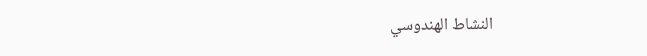النشاط الهندوسي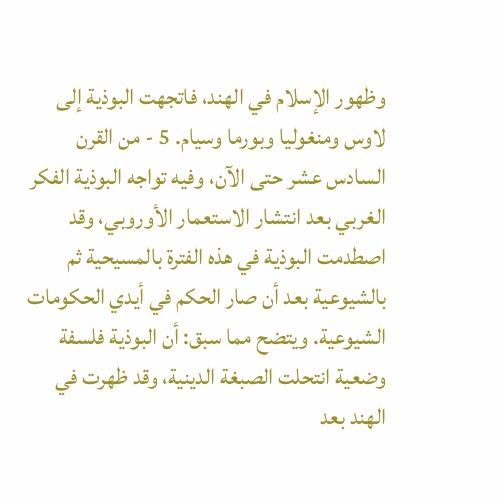وظهور الإسلام في الهند، فاتجهت البوذية إلى لاوس ومنغوليا وبورما وسيام. 5 - من القرن السادس عشر حتى الآن، وفيه تواجه البوذية الفكر الغربي بعد انتشار الاستعمار الأوروبي، وقد اصطدمت البوذية في هذه الفترة بالمسيحية ثم بالشيوعية بعد أن صار الحكم في أيدي الحكومات الشيوعية. ويتضح مما سبق: أن البوذية فلسفة وضعية انتحلت الصبغة الدينية، وقد ظهرت في الهند بعد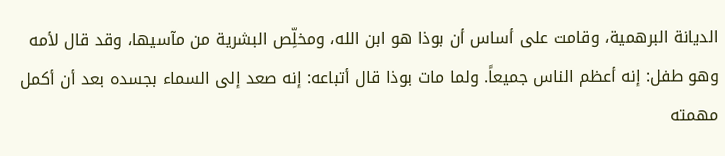الديانة البرهمية، وقامت على أساس أن بوذا هو ابن الله، ومخلِّص البشرية من مآسيها، وقد قال لأمه وهو طفل: إنه أعظم الناس جميعاً. ولما مات بوذا قال أتباعه: إنه صعد إلى السماء بجسده بعد أن أكمل مهمته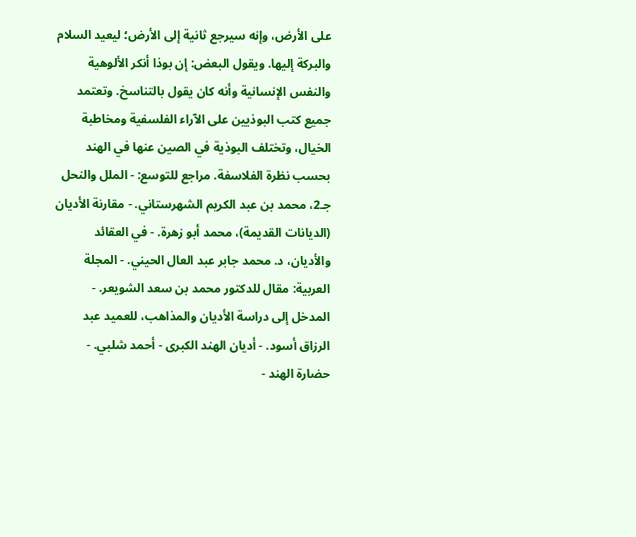على الأرض، وإنه سيرجع ثانية إلى الأرض؛ ليعيد السلام والبركة إليها. ويقول البعض: إن بوذا أنكر الألوهية والنفس الإنسانية وأنه كان يقول بالتناسخ. وتعتمد جميع كتب البوذيين على الآراء الفلسفية ومخاطبة الخيال، وتختلف البوذية في الصين عنها في الهند بحسب نظرة الفلاسفة. مراجع للتوسع: - الملل والنحل جـ2، محمد بن عبد الكريم الشهرستاني. - مقارنة الأديان (الديانات القديمة)، محمد أبو زهرة. - في العقائد والأديان، د. محمد جابر عبد العال الحيني. - المجلة العربية: مقال للدكتور محمد بن سعد الشويعر. - المدخل إلى دراسة الأديان والمذاهب، للعميد عبد الرزاق أسود. - أديان الهند الكبرى - أحمد شلبي. - حضارة الهند -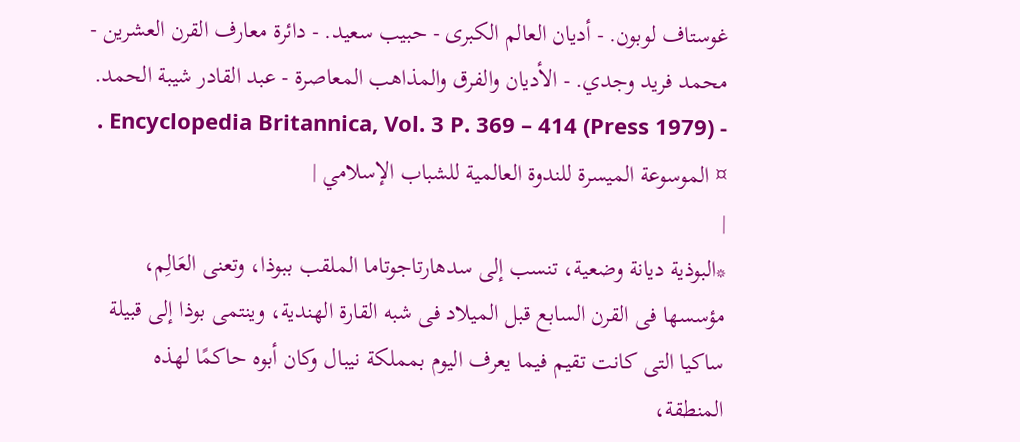غوستاف لوبون. - أديان العالم الكبرى - حبيب سعيد. - دائرة معارف القرن العشرين - محمد فريد وجدي. - الأديان والفرق والمذاهب المعاصرة - عبد القادر شيبة الحمد. - Encyclopedia Britannica, Vol. 3 P. 369 – 414 (Press 1979) . ¤ الموسوعة الميسرة للندوة العالمية للشباب الإسلامي |
|
*البوذية ديانة وضعية، تنسب إلى سدهارتاجوتاما الملقب ببوذا، وتعنى العَالِم، مؤسسها فى القرن السابع قبل الميلاد فى شبه القارة الهندية، وينتمى بوذا إلى قبيلة ساكيا التى كانت تقيم فيما يعرف اليوم بمملكة نيبال وكان أبوه حاكمًا لهذه المنطقة،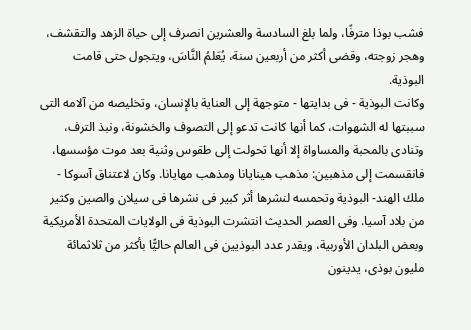فشب بوذا مترفًا، ولما بلغ السادسة والعشرين انصرف إلى حياة الزهد والتقشف، وهجر زوجته، وقضى أكثر من أربعين سنة، يُعَلمُ النَّاسَ، ويتجول حتى قامت البوذية.
وكانت البوذية - فى بدايتها - متوجهة إلى العناية بالإنسان، وتخليصه من آلامه التى سببتها له الشهوات، كما أنها كانت تدعو إلى التصوف والخشونة، ونبذ الترف، وتنادى بالمحبة والمساواة إلا أنها تحولت إلى طقوس وثنية بعد موت مؤسسها، فانقسمت إلى مذهبين: مذهب هينايانا ومذهب مهايانا. وكان لاعتناق آسوكا - ملك الهند- البوذية وتحمسه لنشرها أثر كبير فى نشرها فى سيلان والصين وكثير من بلاد آسيا. وفى العصر الحديث انتشرت البوذية فى الولايات المتحدة الأمريكية وبعض البلدان الأوربية، ويقدر عدد البوذيين فى العالم حاليًّا بأكثر من ثلاثمائة مليون بوذى، يدينون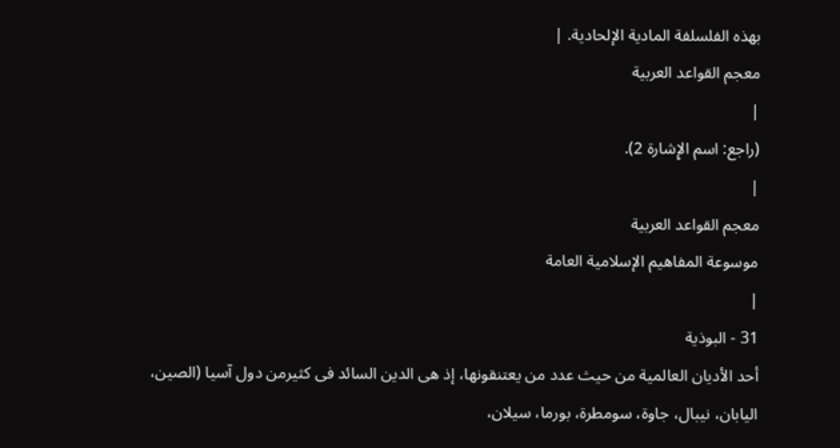بهذه الفلسلفة المادية الإلحادية. |
معجم القواعد العربية
|
(راجع: اسم الإِشارة 2).
|
معجم القواعد العربية
موسوعة المفاهيم الإسلامية العامة
|
31 - البوذية
أحد الأديان العالمية من حيث عدد من يعتنقونها، إذ هى الدين السائد فى كثيرمن دول آسيا (الصين، اليابان، نيبال، جاوة، سومطرة، بورما، سيلان،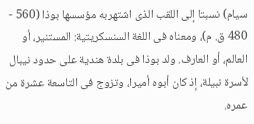سيام) نسبتا إلى اللقب الذى اشتهربه مؤسسها بوذا (560 - 480 ق. م)، ومعناه فى اللغة السنسكريتية: المستنير، أو العالم، أو العارف. ولد بوذا فى بلدة هندية على حدود نيبال لأسرة نبيلة، إذ كان أبوه أميرا، وتزوج فى التاسعة عشرة من عمره.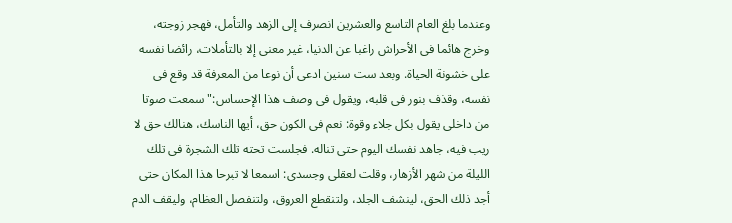وعندما بلغ العام التاسع والعشرين انصرف إلى الزهد والتأمل، فهجر زوجته، وخرج هائما فى الأحراش راغبا عن الدنيا، غير معنى إلا بالتأملات، رائضا نفسه على خشونة الحياة. وبعد ست سنين ادعى أن نوعا من المعرفة قد وقع فى نفسه، وقذف بنور فى قلبه، ويقول فى وصف هذا الإحساس:"سمعت صوتا من داخلى يقول بكل جلاء وقوة: نعم فى الكون حق، أيها الناسك، هنالك حق لا ريب فيه، جاهد نفسك اليوم حتى تناله. فجلست تحته تلك الشجرة فى تلك الليلة من شهر الأزهار، وقلت لعقلى وجسدى: اسمعا لا تبرحا هذا المكان حتى أجد ذلك الحق، لينشف الجلد، ولتنقطع العروق، ولتنفصل العظام، وليقف الدم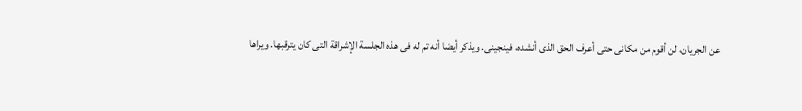عن الجريان، لن أقوم من مكانى حتى أعرف الحق الذى أنشده، فينجينى. ويذكر أيضا أنه تم له فى هذه الجلسة الإشراقة التى كان يترقبها. ويراها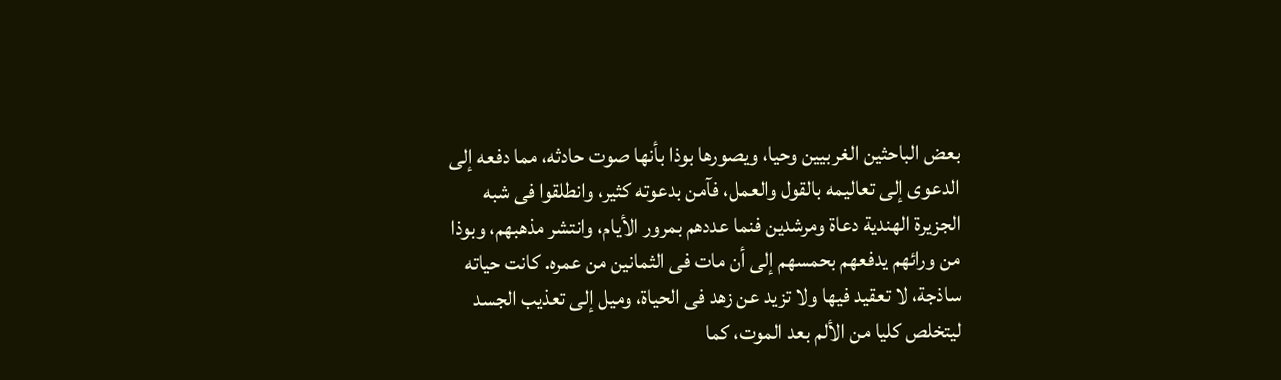بعض الباحثين الغربيين وحيا، ويصورها بوذا بأنها صوت حادثه، مما دفعه إلى الدعوى إلى تعاليمه بالقول والعمل، فآمن بدعوته كثير، وانطلقوا فى شبه الجزيرة الهندية دعاة ومرشدين فنما عددهم بمرور الأيام، وانتشر مذهبهم، وبوذا من ورائهم يدفعهم بحمسهم إلى أن مات فى الثمانين من عمره. كانت حياته ساذجة، لا تعقيد فيها ولا تزيد عن زهد فى الحياة، وميل إلى تعذيب الجسد ليتخلص كليا من الألم بعد الموت، كما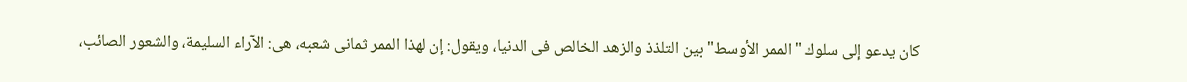كان يدعو إلى سلوك "الممر الأوسط" بين التلذذ والزهد الخالص فى الدنيا، ويقول: إن لهذا الممر ثمانى شعبه، هى: الآراء السليمة، والشعور الصائب،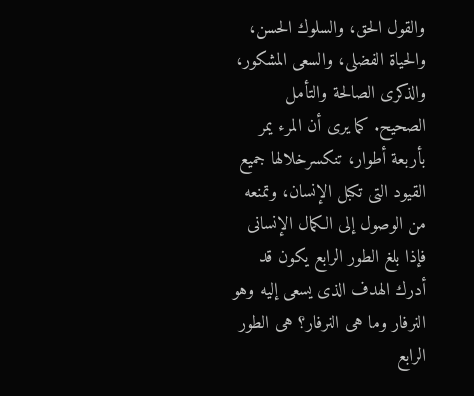والقول الحق، والسلوك الحسن، والحياة الفضلى، والسعى المشكور، والذكرى الصالحة والتأمل الصحيح. كما يرى أن المرء يمر بأربعة أطوار، تنكسرخلالها جميع القيود التى تكبل الإنسان، وتمنعه من الوصول إلى الكمال الإنسانى فإذا بلغ الطور الرابع يكون قد أدرك الهدف الذى يسعى إليه وهو النرفار وما هى النرفار؟ هى الطور الرابع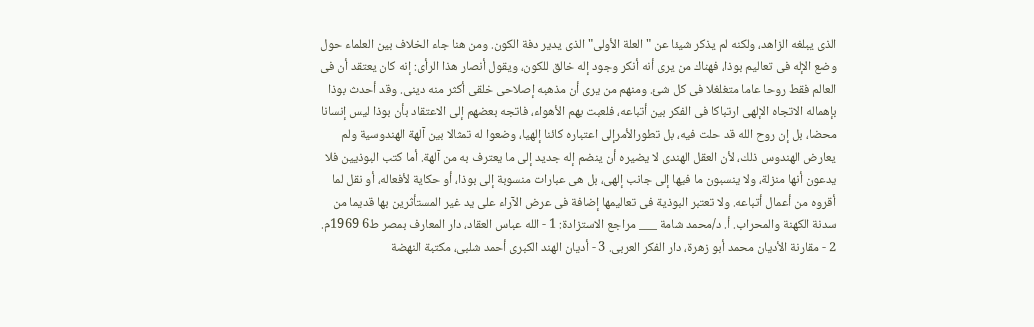الذى يبلغه الزاهد، ولكنه لم يذكر شيئا عن "العلة الأولى" الذى يدير دفة الكون. ومن هنا جاء الخلاف بين العلماء حول وضع الإله فى تعاليم بوذا، فهناك من يرى أنه أنكر وجود إله خالق للكون، ويقول أنصار هذا الرأى: إنه كان يعتقد أن فى العالم فقط روحا عاما متغلغلا فى كل شئ. ومنهم من يرى أن مذهبه إصلاحى خلقى أكثر منه دينى. وقد أحدث بوذا بإهماله الاتجاه الإلهى ارتباكا فى الفكر بين أتباعه، فلعبت بهم الأهواء، فاتجه بعضهم إلى الاعتقاد بأن بوذا ليس إنسانا محضا، بل إن روح الله قد حلت فيه، بل تطورالأمرإلى اعتباره كائنا إلهيا، وضعوا له تمثالا بين آلهة الهندوسية ولم يعارض الهندوس ذلك، لأن العقل الهندى لا يضيره أن ينضم إله جديد إلى ما يعترف به من آلهة. أما كتب البوذيين فلا يدعون أنها منزلة، ولا ينسبون ما فيها إلى جانب إلهى، بل هى عبارات منسوبة إلى بوذا، أو حكاية لأفعاله، أو نقل لما أقروه من أعمال أتباعه. ولا تعتبر البوذية فى تعاليمها إضافة فى عرض الآراء على يد غير المستأثرين بها قديما من سدنة الكهنة والمحراب. أ. د/محمد شامة ___ مراجع الاستزادة: 1 - الله عباس العقاد، دار المعارف بمصر ط6 1969م. 2 - مقارنة الأديان محمد أبو زهرة، دار الفكر العربى. 3 - أديان الهند الكبرى أحمد شلبى، مكتبة النهضة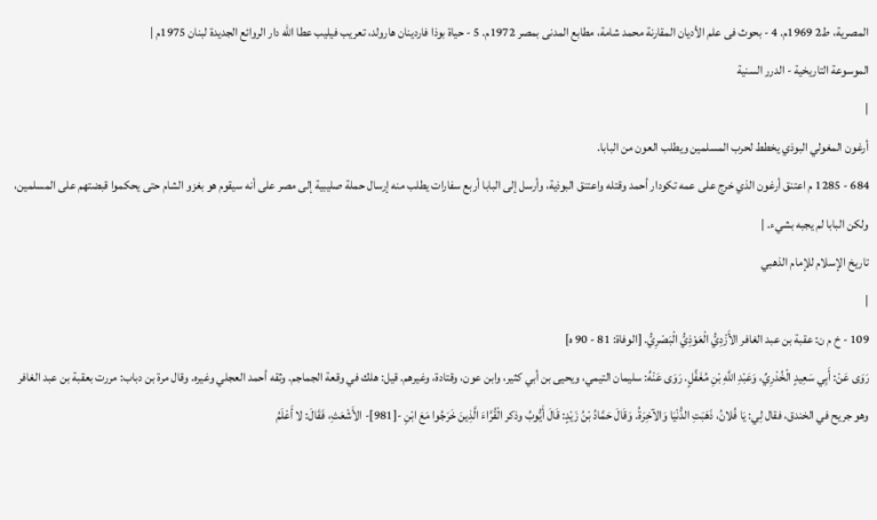المصرية، ط2 1969م. 4 - بحوث فى علم الأديان المقارنة محمد شامة، مطابع المدنى بمصر 1972م. 5 - حياة بوذا فاردينان هارولد، تعريب فيليب عطا الله دار الروائع الجديدة لبنان 1975م |
الموسوعة التاريخية - الدرر السنية
|
أرغون المغولي البوذي يخطط لحرب المسلمين ويطلب العون من البابا.
684 - 1285 م اعتنق أرغون الذي خرج على عمه تكودار أحمد وقتله واعتنق البوذية، وأرسل إلى البابا أربع سفارات يطلب منه إرسال حملة صليبية إلى مصر على أنه سيقوم هو بغزو الشام حتى يحكموا قبضتهم على المسلمين، ولكن البابا لم يجبه بشيء. |
تاريخ الإسلام للإمام الذهبي
|
109 - خ م ن: عقبة بن عبد الغافر الأَزْدِيُّ الْعَوْذِيُّ الْبَصْرِيُّ. [الوفاة: 81 - 90 ه]
رَوَى عَنْ: أَبِي سَعِيدٍ الْخُدْرِيِّ، وَعَبْدِ اللَّهِ بْنِ مُغَفَّلٍ. رَوَى عَنْهُ: سليمان التيمي، ويحيى بن أبي كثير، وابن عون، وقتادة، وغيرهم. قيل: هلك في وقعة الجماجم. وثقه أحمد العجلي وغيره. وقال مرة بن دباب: مررت بعقبة بن عبد الغافر وهو جريح في الخندق، فقال لِي: يَا فُلانُ، ذَهَبَتِ الدُّنْيَا وَالآخِرَةُ. وَقَالَ حَمَّادُ بْنُ زَيْدٍ: قَالَ أَيُّوبُ وذكر الْقُرَّاءَ الَّذِينَ خَرَجُوا مَعَ ابْنِ -[981]- الأَشْعَثِ، فَقَالَ: لا أَعْلَمُ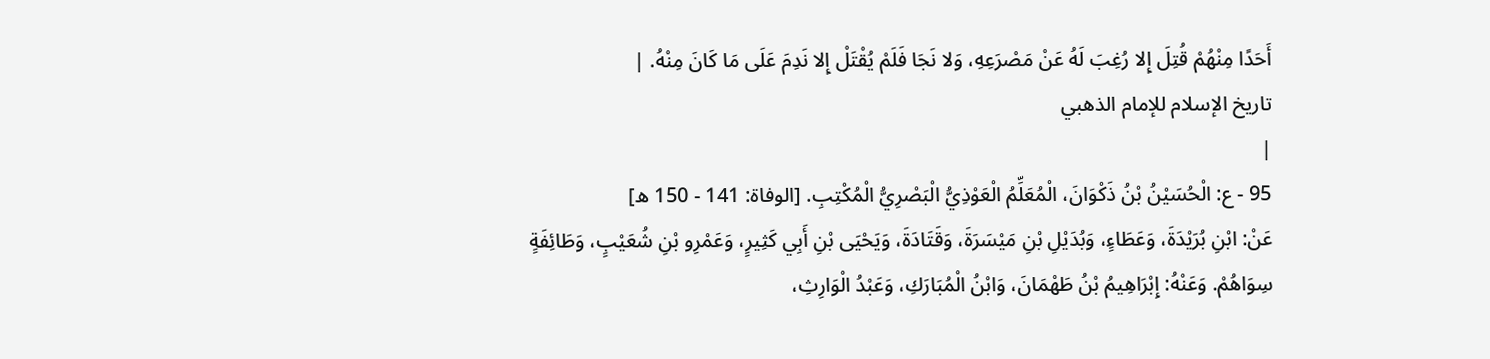أَحَدًا مِنْهُمْ قُتِلَ إِلا رُغِبَ لَهُ عَنْ مَصْرَعِهِ، وَلا نَجَا فَلَمْ يُقْتَلْ إِلا نَدِمَ عَلَى مَا كَانَ مِنْهُ. |
تاريخ الإسلام للإمام الذهبي
|
95 - ع: الْحُسَيْنُ بْنُ ذَكْوَانَ، الْمُعَلِّمُ الْعَوْذِيُّ الْبَصْرِيُّ الْمُكْتِبِ. [الوفاة: 141 - 150 ه]
عَنْ: ابْنِ بُرَيْدَةَ، وَعَطَاءٍ، وَبُدَيْلِ بْنِ مَيْسَرَةَ، وَقَتَادَةَ، وَيَحْيَى بْنِ أَبِي كَثِيرٍ، وَعَمْرِو بْنِ شُعَيْبٍ، وَطَائِفَةٍ سِوَاهُمْ. وَعَنْهُ: إِبْرَاهِيمُ بْنُ طَهْمَانَ، وَابْنُ الْمُبَارَكِ، وَعَبْدُ الْوَارِثِ،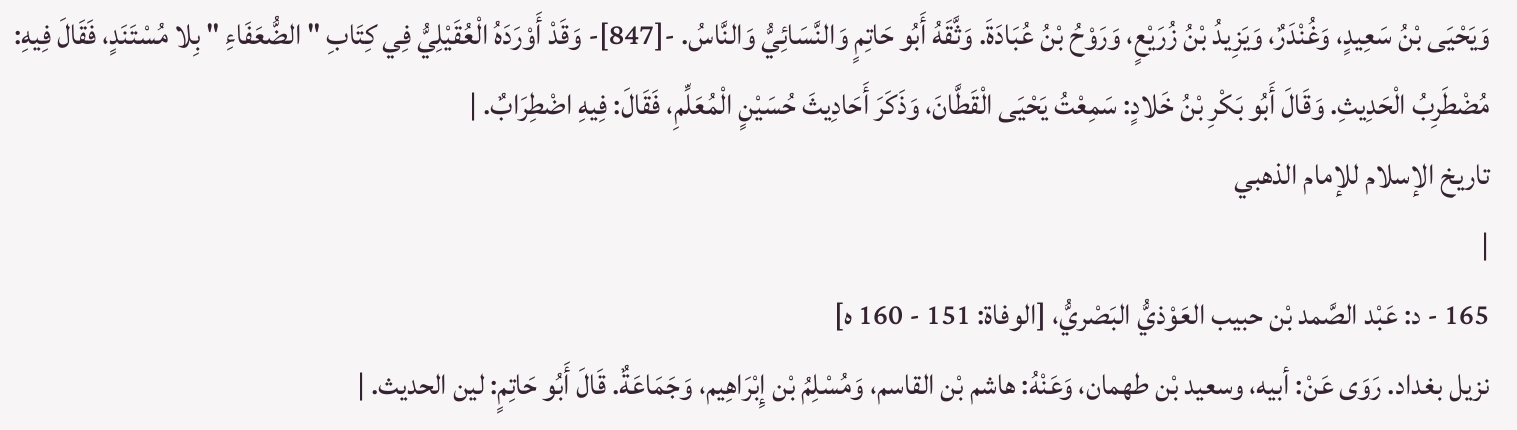وَيَحْيَى بْنُ سَعِيدٍ، وَغُنْدَرٌ، وَيَزِيدُ بْنُ زُرَيْعٍ، وَرَوْحُ بْنُ عُبَادَةَ. وَثَّقَهُ أَبُو حَاتِمٍ وَالنَّسَائِيُّ وَالنَّاسُ. -[847]- وَقَدْ أَوْرَدَهُ الْعُقَيْلِيُّ فِي كِتَابِ " الضُّعَفَاءِ " بِلا مُسْتَنَدٍ، فَقَالَ فِيهِ: مُضْطَرِبُ الْحَدِيثِ. وَقَالَ أَبُو بَكْرِ بْنُ خَلادٍ: سَمِعْتُ يَحْيَى الْقَطَّانَ، وَذَكَرَ أَحَادِيثَ حُسَيْنٍ الْمُعَلِّمِ، فَقَالَ: فِيهِ اضْطِرَابٌ. |
تاريخ الإسلام للإمام الذهبي
|
165 - د: عَبْد الصَّمد بْن حبيب العَوْذيُّ البَصْريُّ، [الوفاة: 151 - 160 ه]
نزيل بغداد. رَوَى عَنْ: أبيه، وسعيد بْن طهمان، وَعَنْهُ: هاشم بْن القاسم، وَمُسْلِمُ بْن إِبْرَاهِيم، وَجَمَاعَةٌ. قَالَ أَبُو حَاتِمٍ: لين الحديث. |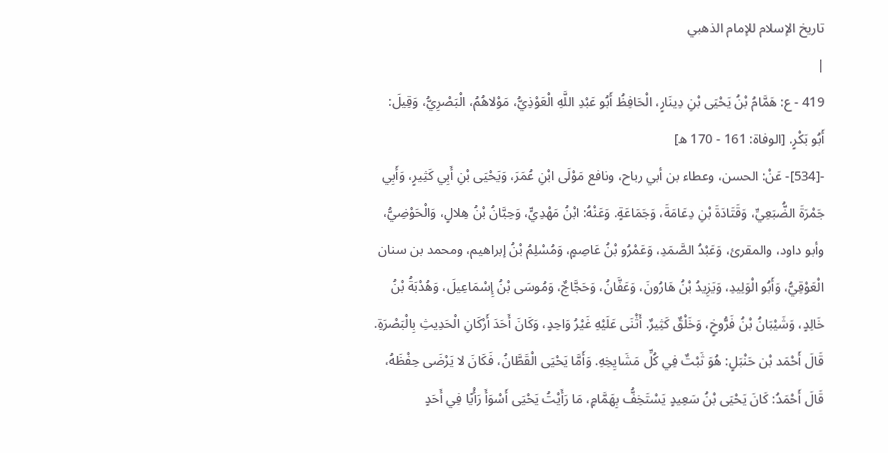تاريخ الإسلام للإمام الذهبي
|
419 - ع: هَمَّامُ بْنُ يَحْيَى بْنِ دِينَارٍ، الْحَافِظُ أَبُو عَبْدِ اللَّهِ الْعَوْذِيُّ، مَوْلاهُمُ، الْبَصْرِيُّ، وَقِيلَ: أَبُو بَكْرٍ. [الوفاة: 161 - 170 ه]
-[534]- عَنْ: الحسن، وعطاء بن أبي رباح، ونافع مَوْلَى ابْنِ عُمَرَ، وَيَحْيَى بْنِ أَبِي كَثِيرٍ، وَأَبِي جَمْرَةَ الضُّبَعِيِّ، وَقَتَادَةَ بْنِ دِعَامَةَ، وَجَمَاعَةٍ. وَعَنْهُ: ابْنُ مَهْدِيٍّ، وَحِبَّانُ بْنُ هِلالٍ، وَالْحَوْضِيُّ، وأبو داود، والمقرئ، وَعَبْدُ الصَّمَدِ، وَعَمْرُو بْنُ عَاصِمٍ، وَمُسْلِمُ بْنُ إبراهيم، ومحمد بن سنان الْعَوْقِيُّ، وَأَبُو الْوَلِيدِ، وَيَزِيدُ بْنُ هَارُونَ، وَعَفَّانُ، وَحَجَّاجٌ، وَمُوسَى بْنُ إِسْمَاعِيلَ، وَهُدْبَةُ بْنُ خَالِدٍ، وَشَيْبَانُ بْنُ فَرُّوخٍ، وَخَلْقٌ كَثِيرٌ. أَثْنَى عَلَيْهِ غَيْرُ وَاحِدٍ، وَكَانَ أَحَدَ أَرْكَانِ الْحَدِيثِ بِالْبَصْرَةِ. قَالَ أَحْمَد بْن حَنْبَلٍ: هُوَ ثَبْتٌ فِي كُلِّ مَشَايِخِهِ. وَأَمَّا يَحْيَى الْقَطَّانُ، فَكَانَ لا يَرْضَى حِفْظَهُ، قَالَ أَحْمَدُ: كَانَ يَحْيَى بْنُ سَعِيدٍ يَسْتَخِفُّ بِهَمَّامٍ، مَا رَأَيْتُ يَحْيَى أَسْوَأَ رَأْيًا فِي أَحَدٍ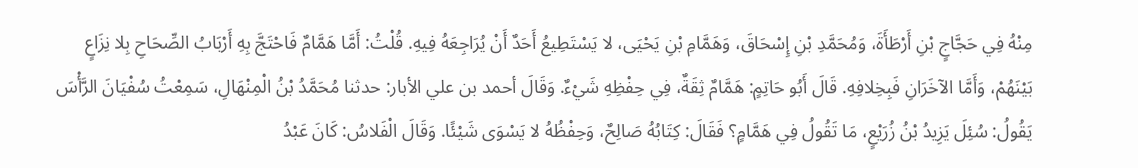مِنْهُ فِي حَجَّاجٍ بْنِ أَرْطَأَةَ، وَمُحَمَّدِ بْنِ إِسْحَاقَ، وَهَمَّامِ بْنِ يَحْيَى، لا يَسْتَطِيعُ أَحَدٌ أَنْ يُرَاجِعَهُ فِيهِ. قُلْتُ: أَمَّا هَمَّامٌ فَاحْتَجَّ بِهِ أَرْبَابُ الصِّحَاحِ بِلا نِزَاعٍ بَيْنَهُمْ، وَأَمَّا الآخَرَانِ فَبِخِلافِهِ. قَالَ أَبُو حَاتِمٍ: هَمَّامٌ ثِقَةٌ، فِي حِفْظِهِ شَيْءٌ. وَقَالَ أحمد بن علي الأبار: حدثنا مُحَمَّدُ بْنُ الْمِنْهَالِ، سَمِعْتُ سُفْيَانَ الرَّأْسَ يَقُولُ: سُئِلَ يَزِيدُ بْنُ زُرَيْعٍ، مَا تَقُولُ فِي هَمَّامٍ؟ فَقَالَ: كِتَابُهُ صَالِحٌ، وَحِفْظُهُ لا يَسْوَى شَيْئًا. وَقَالَ الْفَلاسُ: كَانَ عَبْدُ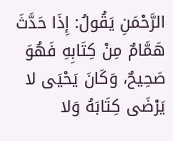الرَّحْمَنِ يَقُولُ: إِذَا حَدَّثَ هَمَّامٌ مِنْ كِتَابِهِ فَهُوَ صَحِيحٌ، وَكَانَ يَحْيَى لا يَرْضَى كِتَابَهُ وَلا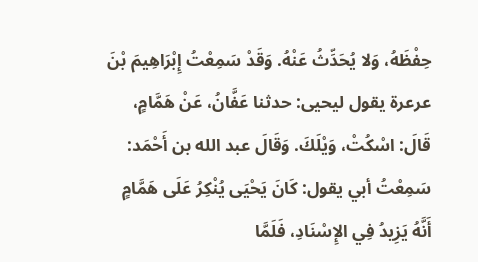حِفْظَهُ، وَلا يُحَدِّثُ عَنْهُ. وَقَدْ سَمِعْتُ إِبْرَاهِيمَ بْنَ عرعرة يقول ليحيى: حدثنا عَفَّانُ، عَنْ هَمَّامٍ، قَالَ: اسْكُتْ، وَيْلَكَ. وَقَالَ عبد الله بن أَحْمَد: سَمِعْتُ أبي يقول: كَانَ يَحْيَى يُنْكِرُ عَلَى هَمَّامٍ أَنَّهُ يَزِيدُ فِي الإِسْنَادِ، فَلَمَّا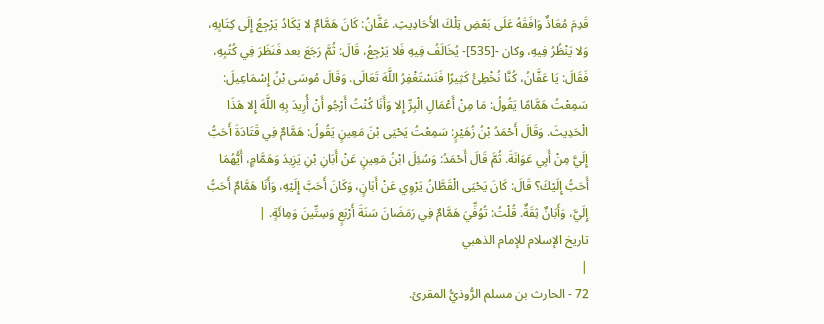قَدِمَ مُعَاذٌ وَافَقَهُ عَلَى بَعْضِ تِلْكَ الأَحَادِيثِ. عَفَّانُ: كَانَ هَمَّامٌ لا يَكَادُ يَرْجِعُ إِلَى كِتَابِهِ، وَلا يَنْظُرُ فِيهِ، وكان -[535]- يُخَالَفُ فِيهِ فَلا يَرْجِعُ، قَالَ: ثُمَّ رَجَعَ بعد فَنَظَرَ فِي كُتُبِهِ، فَقَالَ: يَا عَفَّانُ، كُنَّا نُخْطِئُ كَثِيرًا فَنَسْتَغْفِرُ اللَّهَ تَعَالَى. وَقَالَ مُوسَى بْنُ إِسْمَاعِيلَ: سَمِعْتُ هَمَّامًا يَقُولُ: مَا مِنْ أَعْمَالِ الْبِرِّ إِلا وَأَنَا كُنْتُ أَرْجُو أَنْ أُرِيدَ بِهِ اللَّهَ إِلا هَذَا الْحَدِيثَ. وَقَالَ أَحْمَدُ بْنُ زُهَيْرٍ: سَمِعْتُ يَحْيَى بْنَ مَعِينٍ يَقُولُ: هَمَّامٌ فِي قَتَادَةَ أَحَبُّ إِلَيَّ مِنْ أَبِي عَوَانَةَ. ثُمَّ قَالَ أَحْمَدُ: وَسُئِلَ ابْنُ مَعِينٍ عَنْ أَبَانِ بْنِ يَزِيدَ وَهَمَّامٍ، أَيُّهُمَا أَحَبُّ إِلَيْكَ؟ قَالَ: كَانَ يَحْيَى الْقَطَّانُ يَرْوِي عَنْ أَبَانٍ، وَكَانَ أَحَبَّ إِلَيْهِ، وَأَنَا هَمَّامٌ أَحَبُّ إِلَيَّ، وَأَبَانٌ ثِقَةٌ. قُلْتُ: تُوُفِّيَ هَمَّامٌ فِي رَمَضَانَ سَنَةَ أَرْبَعٍ وَسِتِّينَ وَمِائَةٍ. |
تاريخ الإسلام للإمام الذهبي
|
72 - الحارث بن مسلم الرُّوذيُّ المقرئ.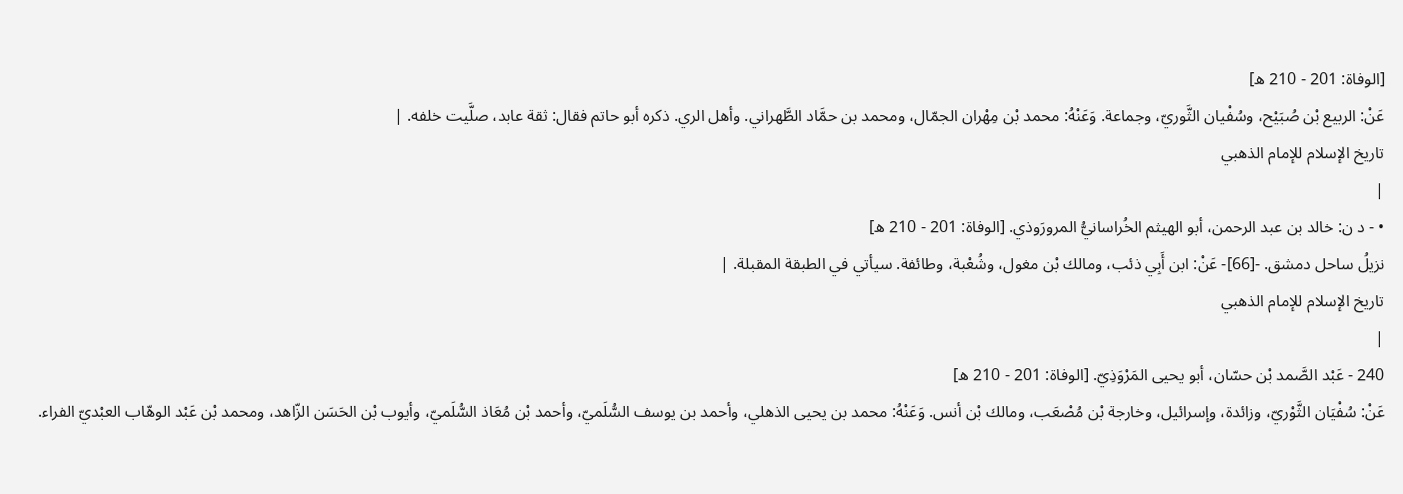[الوفاة: 201 - 210 ه]
عَنْ: الربيع بْن صُبَيْح، وسُفْيان الثَّوريّ، وجماعة. وَعَنْهُ: محمد بْن مِهْران الجمّال، ومحمد بن حمَّاد الطَّهراني. وأهل الري. ذكره أبو حاتم فقال: ثقة عابد، صلَّيت خلفه. |
تاريخ الإسلام للإمام الذهبي
|
• - د ن: خالد بن عبد الرحمن، أبو الهيثم الخُراسانيُّ المرورَوذي. [الوفاة: 201 - 210 ه]
نزيلُ ساحل دمشق. -[66]- عَنْ: ابن أَبِي ذئب، ومالك بْن مغول، وشُعْبة، وطائفة. سيأتي في الطبقة المقبلة. |
تاريخ الإسلام للإمام الذهبي
|
240 - عَبْد الصَّمد بْن حسّان، أبو يحيى المَرْوَذِيّ. [الوفاة: 201 - 210 ه]
عَنْ: سُفْيَان الثَّوْريّ، وزائدة، وإسرائيل، وخارجة بْن مُصْعَب، ومالك بْن أنس. وَعَنْهُ: محمد بن يحيى الذهلي، وأحمد بن يوسف السُّلَميّ، وأحمد بْن مُعَاذ السُّلَميّ، وأيوب بْن الحَسَن الزّاهد، ومحمد بْن عَبْد الوهّاب العبْديّ الفراء.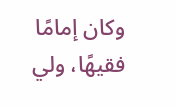وكان إمامًا فقيهًا، ولي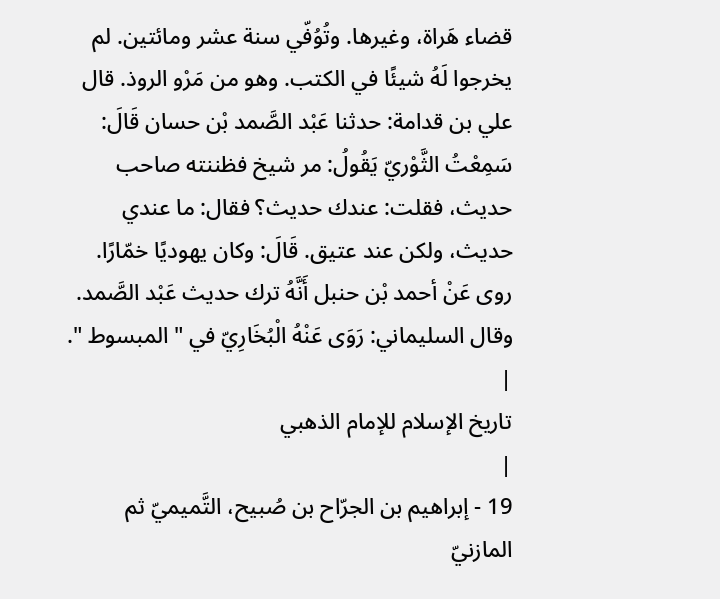قضاء هَراة، وغيرها. وتُوُفّي سنة عشر ومائتين. لم يخرجوا لَهُ شيئًا في الكتب. وهو من مَرْو الروذ. قال علي بن قدامة: حدثنا عَبْد الصَّمد بْن حسان قَالَ: سَمِعْتُ الثَّوْريّ يَقُولُ: مر شيخ فظننته صاحب حديث، فقلت: عندك حديث؟ فقال: ما عندي حديث، ولكن عند عتيق. قَالَ: وكان يهوديًا خمّارًا. روى عَنْ أحمد بْن حنبل أَنَّهُ ترك حديث عَبْد الصَّمد. وقال السليماني: رَوَى عَنْهُ الْبُخَارِيّ في " المبسوط ". |
تاريخ الإسلام للإمام الذهبي
|
19 - إبراهيم بن الجرّاح بن صُبيح، التَّميميّ ثم المازنيّ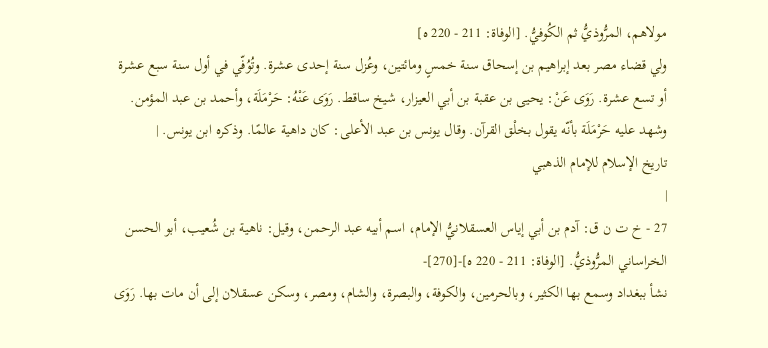مولاهم، المرُّوذيُّ ثم الكُوفيُّ. [الوفاة: 211 - 220 ه]
ولي قضاء مصر بعد إبراهيم بن إسحاق سنة خمسٍ ومائتين، وعُزل سنة إحدى عشرة. وتُوُفّي في أول سنة سبع عشرة أو تسع عشرة. رَوَى عَنْ: يحيى بن عقبة بن أبي العيزار، شيخ ساقط. رَوَى عَنْهُ: حَرْمَلَة، وأحمد بن عبد المؤمن. وشهد عليه حَرْمَلَة بأنّه يقول بخلْق القرآن. وقال يونس بن عبد الأعلى: كان داهية عالمًا. وذكره ابن يونس. |
تاريخ الإسلام للإمام الذهبي
|
27 - خ ت ن ق: آدم بن أبي إياس العسقلانيُّ الإمام، اسم أبيه عبد الرحمن، وقيل: ناهية بن شُعيب، أبو الحسن الخراساني المرُّوذيُّ. [الوفاة: 211 - 220 ه]-[270]-
نشأ ببغداد وسمع بها الكثير، وبالحرمين، والكوفة، والبصرة، والشام، ومصر، وسكن عسقلان إلى أن مات بها. رَوَى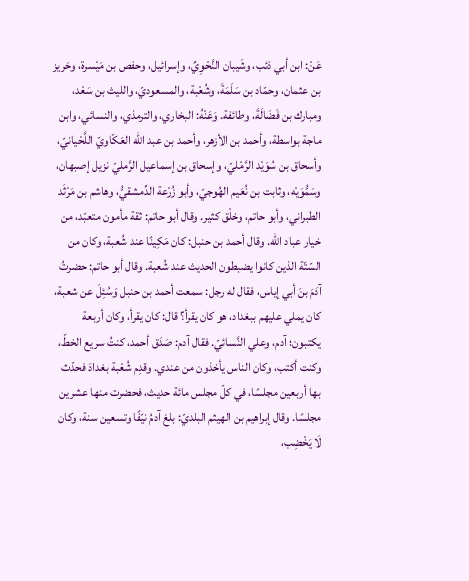عَنْ: ابن أبي ذئب، وشَيبان النَّحْوِيِّ، وإسرائيل، وحفص بن مَيْسرة، وحَريز بن عثمان، وحمّاد بن سَلَمَةَ، وشُعْبة، والمسعوديّ، والليث بن سَعْد، ومبارك بن فَضَالَةَ، وطائفة. وَعَنْهُ: البخاري، والترمذي، والنسائي، وابن ماجة بواسطة، وأحمد بن الأزهر، وأحمد بن عبد الله العَكّاويّ اللَّحْيانيّ، وأسحاق بن سُوَيْد الرَّمْليّ، وإسحاق بن إسماعيل الرَّمليّ نزيل إصبهان، وسَمُّوَيْه، وثابت بن نُعَيم الهُوجيّ، وأبو زُرْعة الدِّمشقيُّ، وهاشم بن مَرْثَد الطبراني، وأبو حاتم، وخلْق كثير. وقال أبو حاتم: ثقة مأمون متعبّد، من خيار عباد الله. وقال أحمد بن حنبل: كان مَكِينًا عند شُعبة، وكان من السّتّة الذين كانوا يضبطون الحديث عند شُعبة. وقال أبو حاتم: حضرتُ آدَمَ بنَ أبي إياس، فقال له رجل: سمعت أحمد بن حنبل وَسُئِلَ عن شعبة، كان يملي عليهم ببغداد، هو كان يقرأ؟ قال: كان يقرأ، وكان أربعة يكتبون؛ آدم، وعلي النَّسائيّ. فقال آدم: صَدَق أحمد، كنتُ سريع الخطّ، وكنت أكتب، وكان الناس يأخذون من عندي. وقدِم شُعْبة بغدادَ فحدّث بها أربعين مجلسًا، في كلّ مجلس مائة حديث، فحضرت منها عشرين مجلسًا. وقال إبراهيم بن الهيثم البلديّ: بلغ آدمُ نيّفًا وتسعين سنة، وكان لَا يَخْضِب،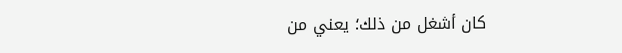كان أشغل من ذلك؛ يعني من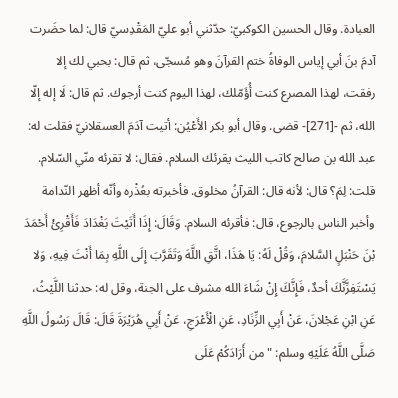العبادة. وقال الحسين الكوكبيّ: حدّثني أبو عليّ المَقْدِسيّ قال: لما حضَرت آدمَ بنَ أبي إياس الوفاةُ ختم القرآنَ وهو مُسجّى، ثم قال: بحبي لك إلا رفقت، لهذا المصرع كنت أُؤَمّلك، لهذا اليوم كنت أرجوك. ثم قال: لَا إله إلّا الله، ثم -[271]- قضى. وقال أبو بكر الأَعْيُن: أتيت آدَمَ العسقلانيّ فقلت له: عبد الله بن صالح كاتب الليث يقرئك السلام. فقال: لا تقرئه منّي السّلام. قلت: لِمَ؟ قال: لأنه قال: القرآنُ مخلوق. فأخبرته بعُذْره وأنّه أظهر النّدامة وأخبر الناس بالرجوع، قال: فأقرئه السلام. وَقَالَ: إِذَا أَتَيْتَ بَغْدَادَ فَأَقْرِئْ أَحْمَدَ بْنَ حَنْبَلٍ السَّلامَ، وَقُلْ لَهُ: يَا هَذَا، اتَّقِ اللَّهَ وَتَقَرَّبَ إِلَى اللَّهِ بِمَا أَنْتَ فِيهِ، وَلا يَسْتَفِزَّنَّكَ أحدٌ، فَإِنَّكَ إِنْ شَاءَ الله مشرف على الجنة، وقل له: حدثنا اللَّيْثُ، عَنِ ابْنِ عَجْلانَ، عَنْ أَبِي الزِّنَادِ، عَنِ الْأَعْرَجِ، عَنْ أَبِي هُرَيْرَةَ قَالَ: قَالَ رَسُولُ اللَّهِ صَلَّى اللَّهُ عَلَيْهِ وسلم: " من أَرَادَكُمْ عَلَى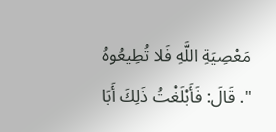مَعْصِيَةِ اللَّهِ فَلا تُطِيعُوهُ ". قَالَ: فَأَبْلَغْتُ ذَلِكَ أَبَا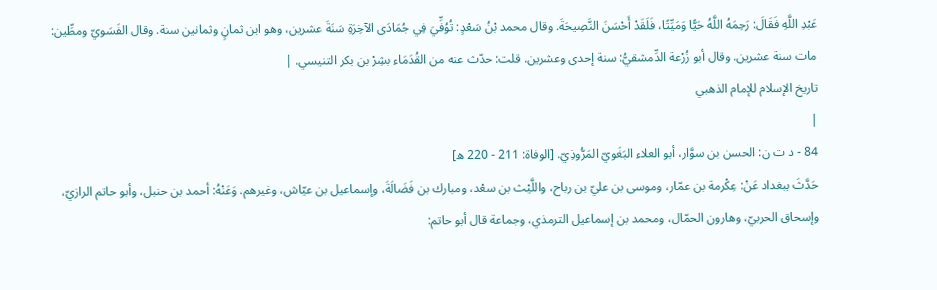عَبْدِ اللَّهِ فَقَالَ: رَحِمَهُ اللَّهُ حَيًّا وَمَيِّتًا، فَلَقَدْ أَحْسَنَ النَّصِيحَةَ. وقال محمد بْنُ سَعْدٍ: تُوُفِّيَ فِي جُمَادَى الآخِرَةِ سَنَةَ عشرين، وهو ابن ثمانٍ وثمانين سنة. وقال الفَسَويّ ومطِّين: مات سنة عشرين. وقال أبو زُرْعة الدِّمشقيُّ: سنة إحدى وعشرين. قلت: حدّث عنه من القُدَمَاء بشِرْ بن بكر التنيسي. |
تاريخ الإسلام للإمام الذهبي
|
84 - د ت ن: الحسن بن سوَّار، أبو العلاء البَغَويّ المَرُّوذِيّ. [الوفاة: 211 - 220 ه]
حَدَّثَ ببغداد عَنْ: عِكْرمة بن عمّار، وموسى بن عليّ بن رباح، واللَّيْث بن سعْد، ومبارك بن فَضَالَةَ، وإسماعيل بن عيّاش، وغيرهم. وَعَنْهُ: أحمد بن حنبل، وأبو حاتم الرازيّ، وإسحاق الحربيّ، وهارون الحمّال، ومحمد بن إسماعيل الترمذي، وجماعة قال أبو حاتم: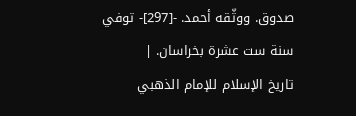صدوق. ووثّقه أحمد. -[297]- توفي سنة ست عشرة بخراسان. |
تاريخ الإسلام للإمام الذهبي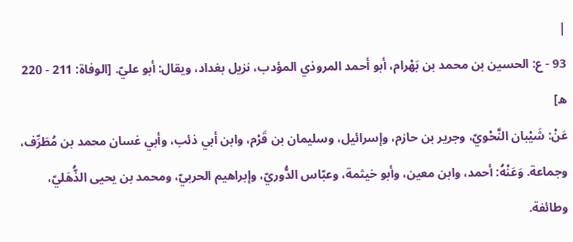|
93 - ع: الحسين بن محمد بن بَهْرام، أبو أحمد المروذي المؤدب، نزيل بغداد، ويقال: أبو عليّ. [الوفاة: 211 - 220 ه]
عَنْ: شَيْبان النَّحْويّ، وجرير بن حازم، وإسرائيل، وسليمان بن قَرْم، وابن أبي ذئب، وأبي غسان محمد بن مُطَرِّف، وجماعة. وَعَنْهُ: أحمد، وابن معين، وأبو خيثمة، وعبّاس الدُّوريّ، وإبراهيم الحربيّ، ومحمد بن يحيى الذُّهَليّ، وطائفة.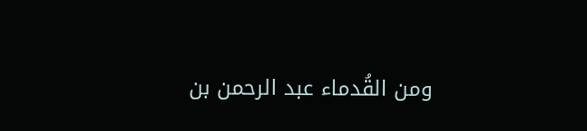ومن القُدماء عبد الرحمن بن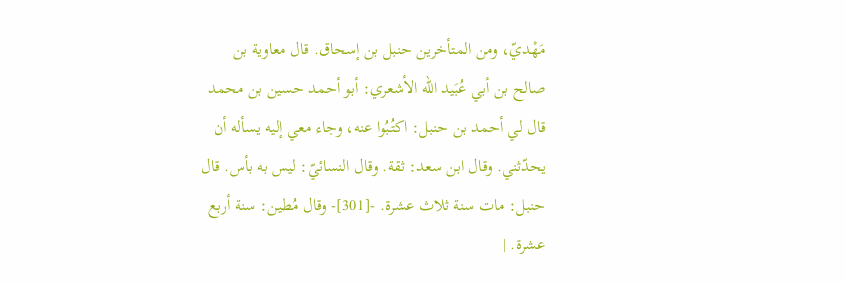مَهْديّ، ومن المتأخرين حنبل بن إسحاق. قال معاوية بن صالح بن أبي عُبَيد الله الأشعري: أبو أحمد حسين بن محمد قال لي أحمد بن حنبل: اكتُبُوا عنه، وجاء معي إليه يسأله أن يحدّثني. وقال ابن سعد: ثقة. وقال النسائيّ: ليس به بأس. قال حنبل: مات سنة ثلاث عشرة. -[301]- وقال مُطين: سنة أربع عشرة. |